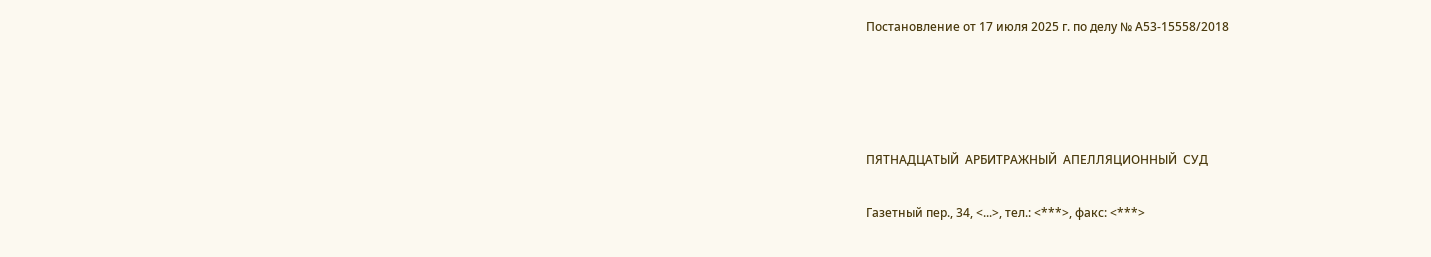Постановление от 17 июля 2025 г. по делу № А53-15558/2018




ПЯТНАДЦАТЫЙ  АРБИТРАЖНЫЙ  АПЕЛЛЯЦИОННЫЙ  СУД

Газетный пер., 34, <...>, тел.: <***>, факс: <***>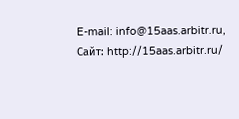E-mail: info@15aas.arbitr.ru, Сайт: http://15aas.arbitr.ru/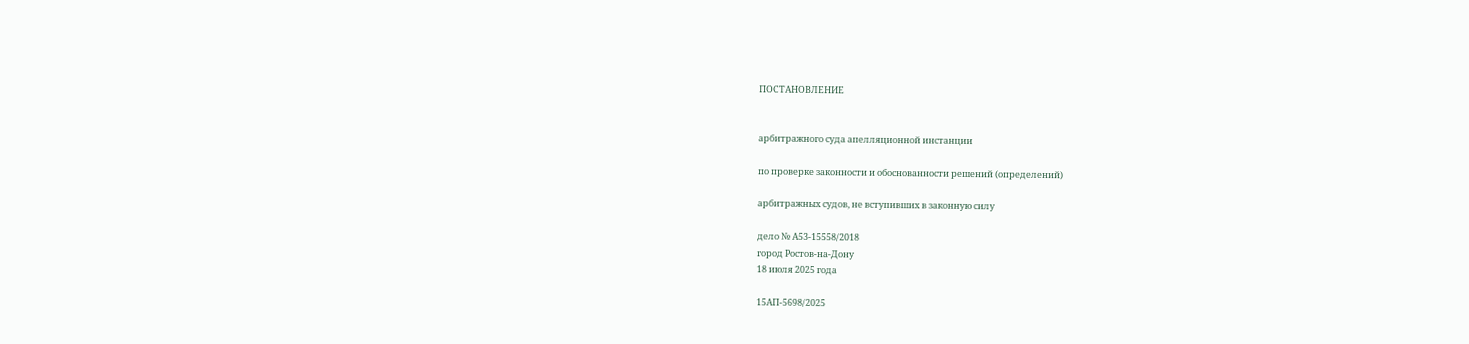ПОСТАНОВЛЕНИЕ


арбитражного суда апелляционной инстанции

по проверке законности и обоснованности решений (определений)

арбитражных судов, не вступивших в законную силу

дело № А53-15558/2018
город Ростов-на-Дону
18 июля 2025 года

15АП-5698/2025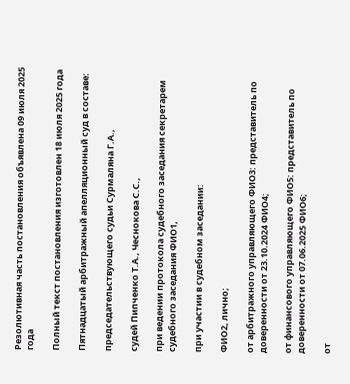Резолютивная часть постановления объявлена 09 июля 2025 года

Полный текст постановления изготовлен 18 июля 2025 года

Пятнадцатый арбитражный апелляционный суд в составе:

председательствующего судьи Сурмаляна Г.А.,

судей Пипченко Т.А., Чеснокова С.С.,

при ведении протокола судебного заседания секретарем судебного заседания ФИО1,

при участии в судебном заседании:

ФИО2, лично;

от арбитражного управляющего ФИО3: представитель по доверенности от 23.10.2024 ФИО4;

от финансового управляющего ФИО5: представитель по доверенности от 07.06.2025 ФИО6;

от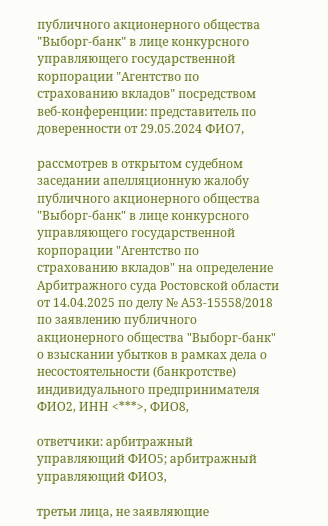публичного акционерного общества "Выборг-банк" в лице конкурсного управляющего государственной корпорации "Агентство по страхованию вкладов" посредством веб-конференции: представитель по доверенности от 29.05.2024 ФИО7,

рассмотрев в открытом судебном заседании апелляционную жалобу публичного акционерного общества "Выборг-банк" в лице конкурсного управляющего государственной корпорации "Агентство по страхованию вкладов" на определение Арбитражного суда Ростовской области от 14.04.2025 по делу № А53-15558/2018 по заявлению публичного акционерного общества "Выборг-банк" о взыскании убытков в рамках дела о несостоятельности (банкротстве) индивидуального предпринимателя ФИО2, ИНН <***>, ФИО8,

ответчики: арбитражный управляющий ФИО5; арбитражный управляющий ФИО3,

третьи лица, не заявляющие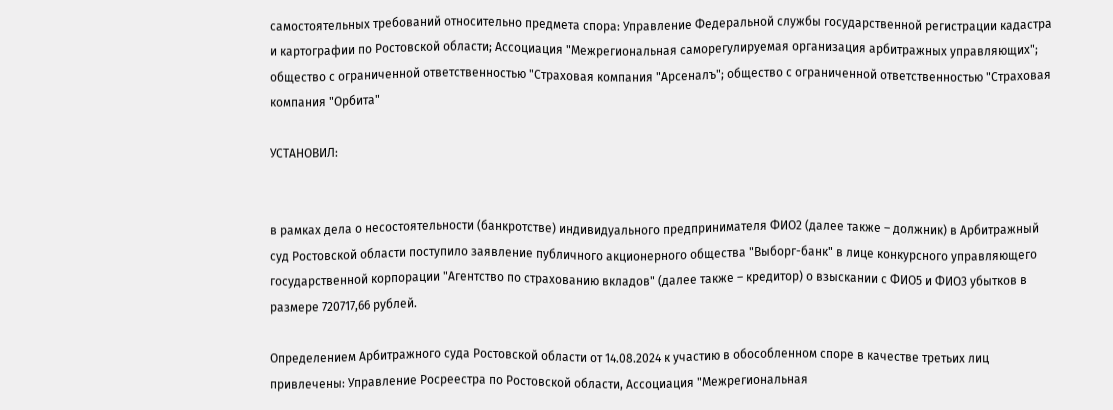самостоятельных требований относительно предмета спора: Управление Федеральной службы государственной регистрации кадастра и картографии по Ростовской области; Ассоциация "Межрегиональная саморегулируемая организация арбитражных управляющих"; общество с ограниченной ответственностью "Страховая компания "Арсеналъ"; общество с ограниченной ответственностью "Страховая компания "Орбита"

УСТАНОВИЛ:


в рамках дела о несостоятельности (банкротстве) индивидуального предпринимателя ФИО2 (далее также – должник) в Арбитражный суд Ростовской области поступило заявление публичного акционерного общества "Выборг-банк" в лице конкурсного управляющего государственной корпорации "Агентство по страхованию вкладов" (далее также – кредитор) о взыскании с ФИО5 и ФИО3 убытков в размере 720717,66 рублей.

Определением Арбитражного суда Ростовской области от 14.08.2024 к участию в обособленном споре в качестве третьих лиц привлечены: Управление Росреестра по Ростовской области, Ассоциация "Межрегиональная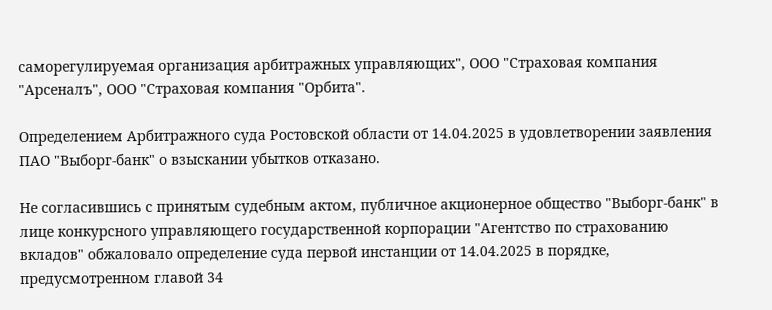саморегулируемая организация арбитражных управляющих", ООО "Страховая компания "Арсеналъ", ООО "Страховая компания "Орбита".

Определением Арбитражного суда Ростовской области от 14.04.2025 в удовлетворении заявления ПАО "Выборг-банк" о взыскании убытков отказано.

Не согласившись с принятым судебным актом, публичное акционерное общество "Выборг-банк" в лице конкурсного управляющего государственной корпорации "Агентство по страхованию вкладов" обжаловало определение суда первой инстанции от 14.04.2025 в порядке, предусмотренном главой 34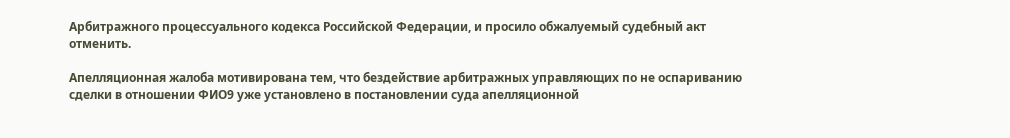Арбитражного процессуального кодекса Российской Федерации, и просило обжалуемый судебный акт отменить.

Апелляционная жалоба мотивирована тем, что бездействие арбитражных управляющих по не оспариванию сделки в отношении ФИО9 уже установлено в постановлении суда апелляционной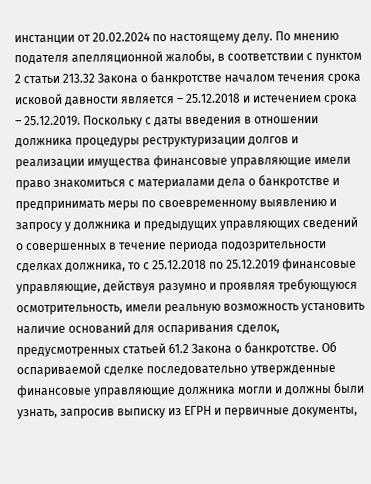инстанции от 20.02.2024 по настоящему делу. По мнению подателя апелляционной жалобы, в соответствии с пунктом 2 статьи 213.32 Закона о банкротстве началом течения срока исковой давности является – 25.12.2018 и истечением срока – 25.12.2019. Поскольку с даты введения в отношении должника процедуры реструктуризации долгов и реализации имущества финансовые управляющие имели право знакомиться с материалами дела о банкротстве и предпринимать меры по своевременному выявлению и запросу у должника и предыдущих управляющих сведений о совершенных в течение периода подозрительности сделках должника, то с 25.12.2018 по 25.12.2019 финансовые управляющие, действуя разумно и проявляя требующуюся осмотрительность, имели реальную возможность установить наличие оснований для оспаривания сделок, предусмотренных статьей 61.2 Закона о банкротстве. Об оспариваемой сделке последовательно утвержденные финансовые управляющие должника могли и должны были узнать, запросив выписку из ЕГРН и первичные документы,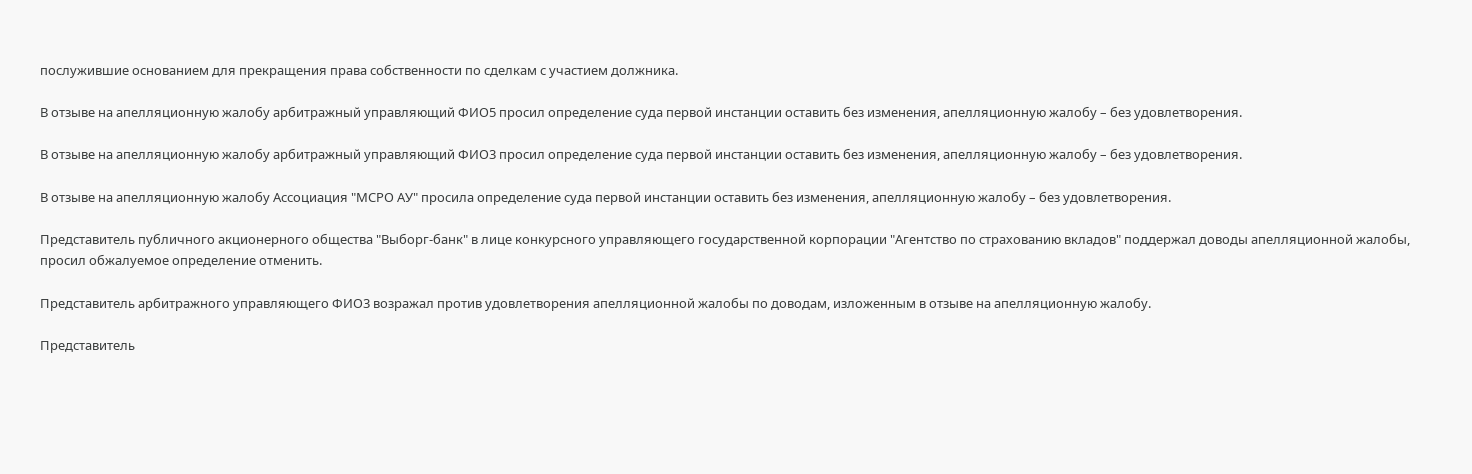послужившие основанием для прекращения права собственности по сделкам с участием должника.

В отзыве на апелляционную жалобу арбитражный управляющий ФИО5 просил определение суда первой инстанции оставить без изменения, апелляционную жалобу – без удовлетворения.

В отзыве на апелляционную жалобу арбитражный управляющий ФИО3 просил определение суда первой инстанции оставить без изменения, апелляционную жалобу – без удовлетворения.

В отзыве на апелляционную жалобу Ассоциация "МСРО АУ" просила определение суда первой инстанции оставить без изменения, апелляционную жалобу – без удовлетворения.

Представитель публичного акционерного общества "Выборг-банк" в лице конкурсного управляющего государственной корпорации "Агентство по страхованию вкладов" поддержал доводы апелляционной жалобы, просил обжалуемое определение отменить.

Представитель арбитражного управляющего ФИО3 возражал против удовлетворения апелляционной жалобы по доводам, изложенным в отзыве на апелляционную жалобу.

Представитель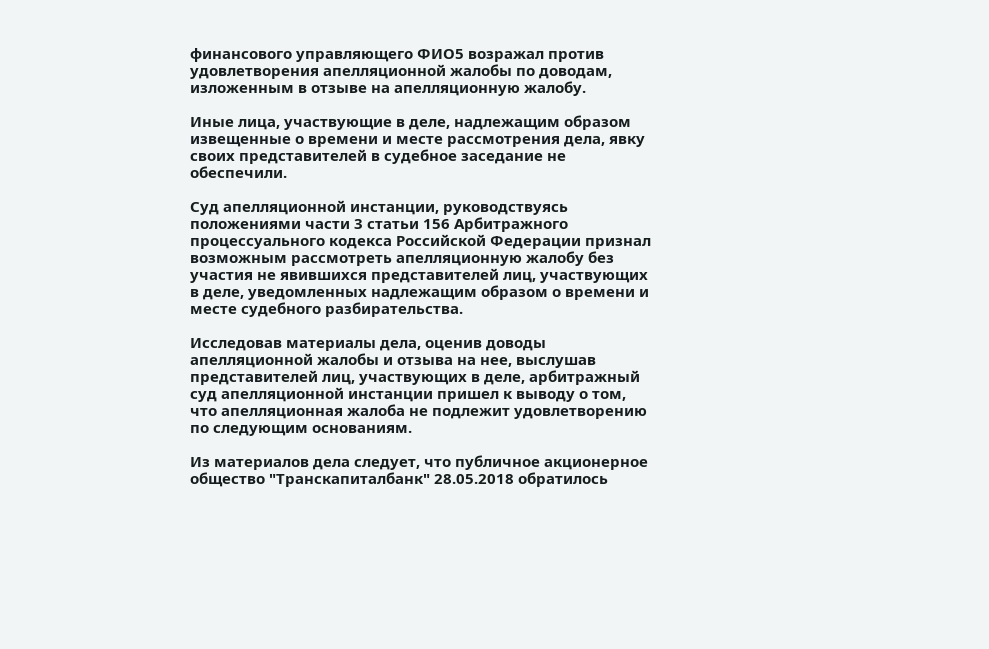финансового управляющего ФИО5 возражал против удовлетворения апелляционной жалобы по доводам, изложенным в отзыве на апелляционную жалобу.

Иные лица, участвующие в деле, надлежащим образом извещенные о времени и месте рассмотрения дела, явку своих представителей в судебное заседание не обеспечили.

Суд апелляционной инстанции, руководствуясь положениями части 3 статьи 156 Арбитражного процессуального кодекса Российской Федерации признал возможным рассмотреть апелляционную жалобу без участия не явившихся представителей лиц, участвующих в деле, уведомленных надлежащим образом о времени и месте судебного разбирательства.

Исследовав материалы дела, оценив доводы апелляционной жалобы и отзыва на нее, выслушав представителей лиц, участвующих в деле, арбитражный суд апелляционной инстанции пришел к выводу о том, что апелляционная жалоба не подлежит удовлетворению по следующим основаниям.

Из материалов дела следует, что публичное акционерное общество "Транскапиталбанк" 28.05.2018 обратилось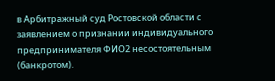в Арбитражный суд Ростовской области с заявлением о признании индивидуального предпринимателя ФИО2 несостоятельным (банкротом).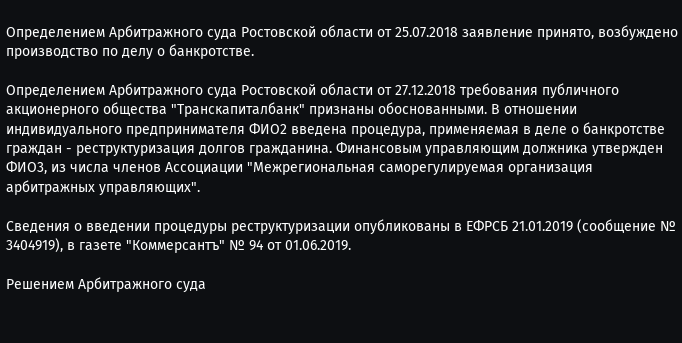Определением Арбитражного суда Ростовской области от 25.07.2018 заявление принято, возбуждено производство по делу о банкротстве.

Определением Арбитражного суда Ростовской области от 27.12.2018 требования публичного акционерного общества "Транскапиталбанк" признаны обоснованными. В отношении индивидуального предпринимателя ФИО2 введена процедура, применяемая в деле о банкротстве граждан - реструктуризация долгов гражданина. Финансовым управляющим должника утвержден ФИО3, из числа членов Ассоциации "Межрегиональная саморегулируемая организация арбитражных управляющих".

Сведения о введении процедуры реструктуризации опубликованы в ЕФРСБ 21.01.2019 (сообщение № 3404919), в газете "Коммерсантъ" № 94 от 01.06.2019.

Решением Арбитражного суда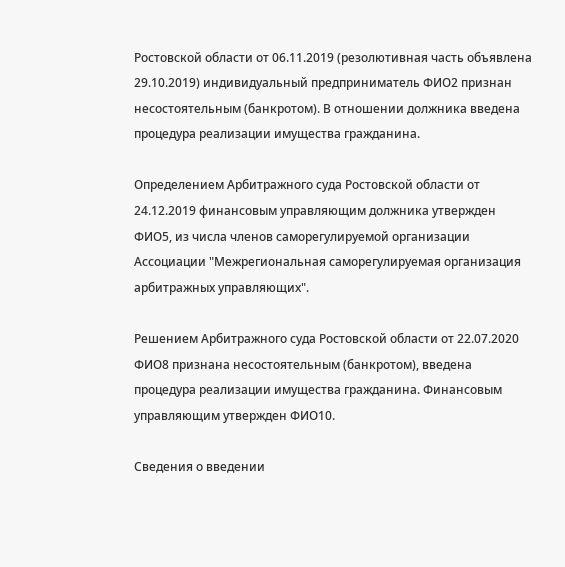Ростовской области от 06.11.2019 (резолютивная часть объявлена 29.10.2019) индивидуальный предприниматель ФИО2 признан несостоятельным (банкротом). В отношении должника введена процедура реализации имущества гражданина.

Определением Арбитражного суда Ростовской области от 24.12.2019 финансовым управляющим должника утвержден ФИО5, из числа членов саморегулируемой организации Ассоциации "Межрегиональная саморегулируемая организация арбитражных управляющих".

Решением Арбитражного суда Ростовской области от 22.07.2020 ФИО8 признана несостоятельным (банкротом), введена процедура реализации имущества гражданина. Финансовым управляющим утвержден ФИО10.

Сведения о введении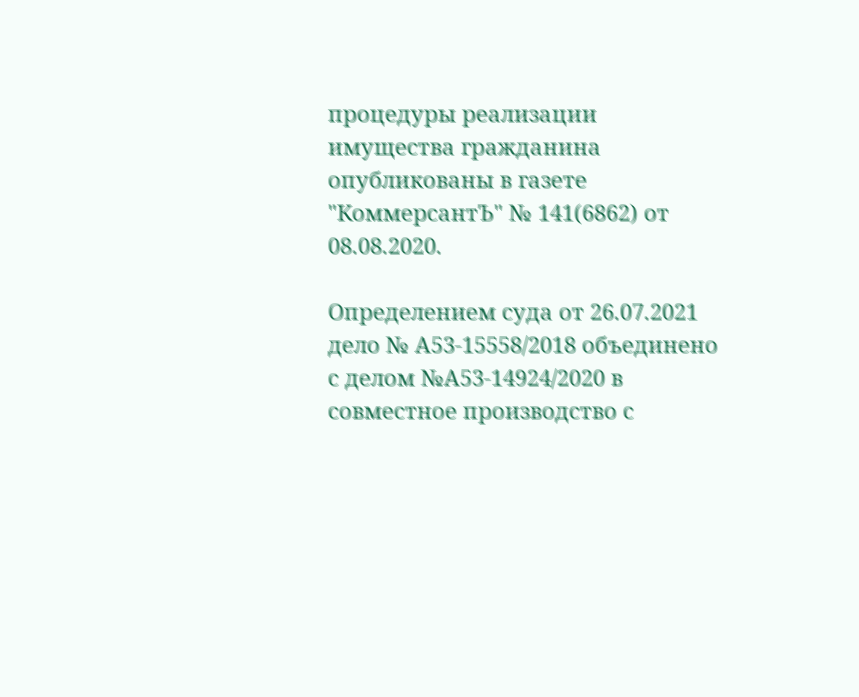процедуры реализации имущества гражданина опубликованы в газете "КоммерсантЪ" № 141(6862) от 08.08.2020.

Определением суда от 26.07.2021 дело № А53-15558/2018 объединено с делом №А53-14924/2020 в совместное производство с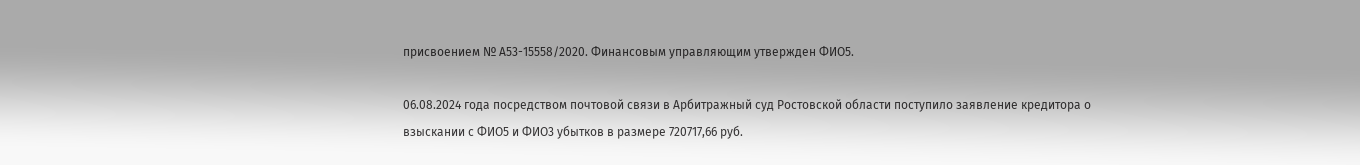присвоением № А53-15558/2020. Финансовым управляющим утвержден ФИО5.

06.08.2024 года посредством почтовой связи в Арбитражный суд Ростовской области поступило заявление кредитора о взыскании с ФИО5 и ФИО3 убытков в размере 720717,66 руб.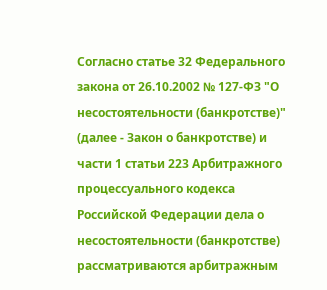Согласно статье 32 Федерального закона от 26.10.2002 № 127-ФЗ "О несостоятельности (банкротстве)" (далее - Закон о банкротстве) и части 1 статьи 223 Арбитражного процессуального кодекса Российской Федерации дела о несостоятельности (банкротстве) рассматриваются арбитражным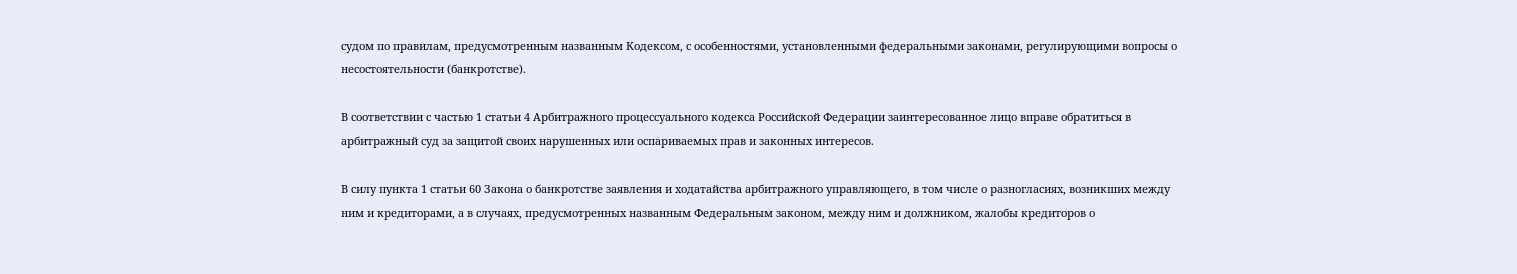судом по правилам, предусмотренным названным Кодексом, с особенностями, установленными федеральными законами, регулирующими вопросы о несостоятельности (банкротстве).

В соответствии с частью 1 статьи 4 Арбитражного процессуального кодекса Российской Федерации заинтересованное лицо вправе обратиться в арбитражный суд за защитой своих нарушенных или оспариваемых прав и законных интересов.

В силу пункта 1 статьи 60 Закона о банкротстве заявления и ходатайства арбитражного управляющего, в том числе о разногласиях, возникших между ним и кредиторами, а в случаях, предусмотренных названным Федеральным законом, между ним и должником, жалобы кредиторов о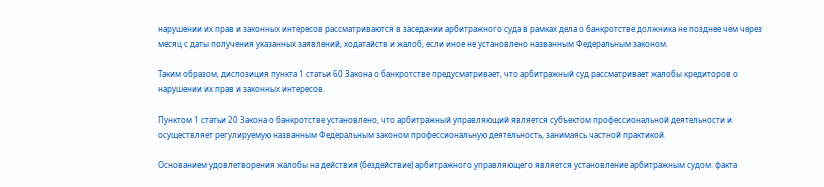нарушении их прав и законных интересов рассматриваются в заседании арбитражного суда в рамках дела о банкротстве должника не позднее чем через месяц с даты получения указанных заявлений, ходатайств и жалоб, если иное не установлено названным Федеральным законом.

Таким образом, диспозиция пункта 1 статьи 60 Закона о банкротстве предусматривает, что арбитражный суд рассматривает жалобы кредиторов о нарушении их прав и законных интересов.

Пунктом 1 статьи 20 Закона о банкротстве установлено, что арбитражный управляющий является субъектом профессиональной деятельности и осуществляет регулируемую названным Федеральным законом профессиональную деятельность, занимаясь частной практикой.

Основанием удовлетворения жалобы на действия (бездействие) арбитражного управляющего является установление арбитражным судом: факта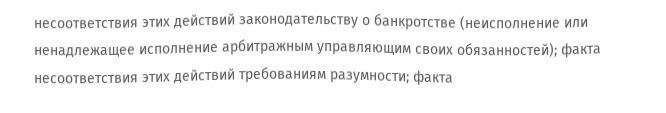несоответствия этих действий законодательству о банкротстве (неисполнение или ненадлежащее исполнение арбитражным управляющим своих обязанностей); факта несоответствия этих действий требованиям разумности; факта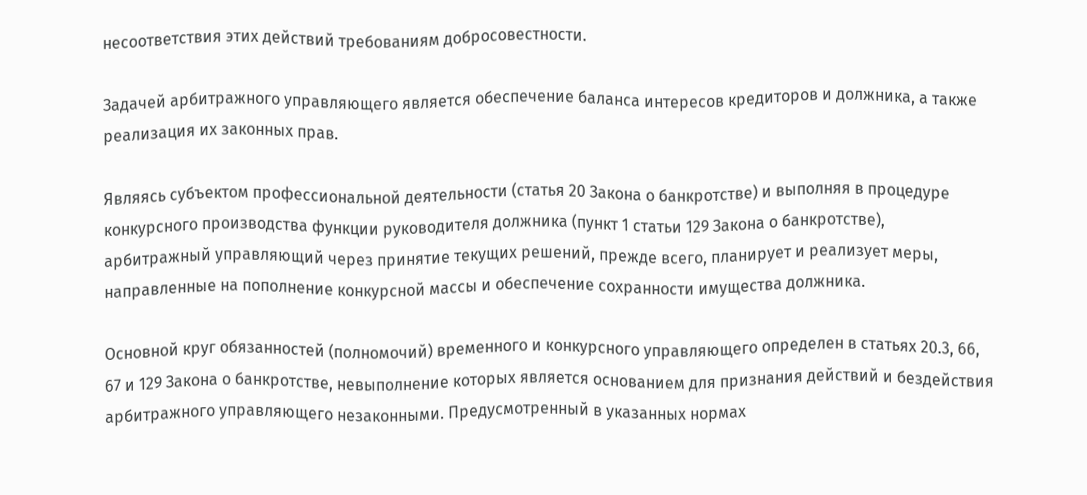несоответствия этих действий требованиям добросовестности.

Задачей арбитражного управляющего является обеспечение баланса интересов кредиторов и должника, а также реализация их законных прав.

Являясь субъектом профессиональной деятельности (статья 20 Закона о банкротстве) и выполняя в процедуре конкурсного производства функции руководителя должника (пункт 1 статьи 129 Закона о банкротстве), арбитражный управляющий через принятие текущих решений, прежде всего, планирует и реализует меры, направленные на пополнение конкурсной массы и обеспечение сохранности имущества должника.

Основной круг обязанностей (полномочий) временного и конкурсного управляющего определен в статьях 20.3, 66, 67 и 129 Закона о банкротстве, невыполнение которых является основанием для признания действий и бездействия арбитражного управляющего незаконными. Предусмотренный в указанных нормах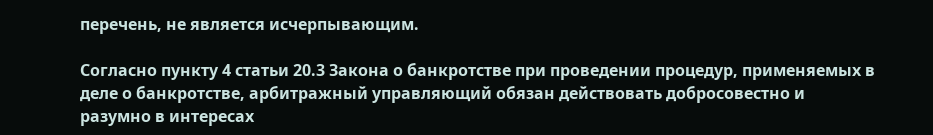перечень, не является исчерпывающим.

Согласно пункту 4 статьи 20.3 Закона о банкротстве при проведении процедур, применяемых в деле о банкротстве, арбитражный управляющий обязан действовать добросовестно и разумно в интересах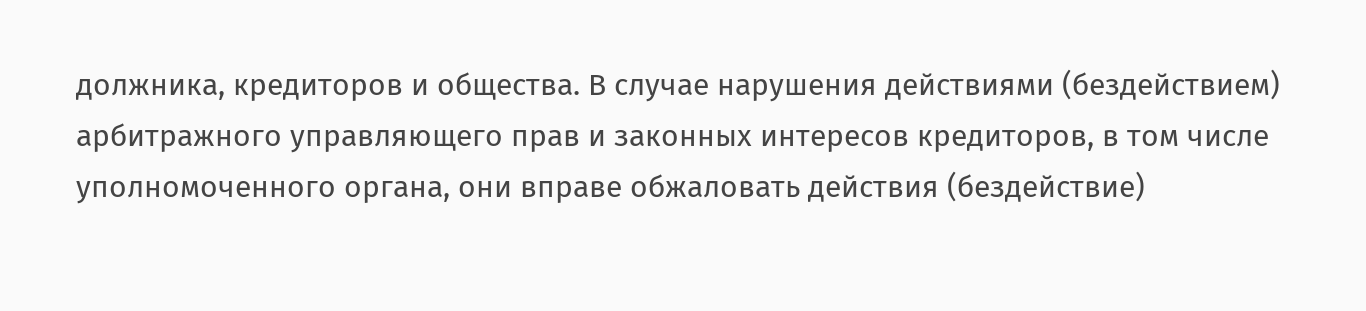должника, кредиторов и общества. В случае нарушения действиями (бездействием) арбитражного управляющего прав и законных интересов кредиторов, в том числе уполномоченного органа, они вправе обжаловать действия (бездействие)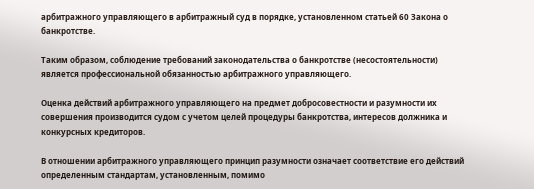арбитражного управляющего в арбитражный суд в порядке, установленном статьей 60 Закона о банкротстве.

Таким образом, соблюдение требований законодательства о банкротстве (несостоятельности) является профессиональной обязанностью арбитражного управляющего.

Оценка действий арбитражного управляющего на предмет добросовестности и разумности их совершения производится судом с учетом целей процедуры банкротства, интересов должника и конкурсных кредиторов.

В отношении арбитражного управляющего принцип разумности означает соответствие его действий определенным стандартам, установленным, помимо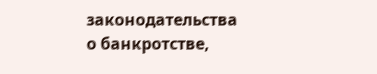законодательства о банкротстве,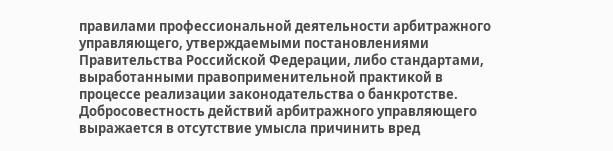правилами профессиональной деятельности арбитражного управляющего, утверждаемыми постановлениями Правительства Российской Федерации, либо стандартами, выработанными правоприменительной практикой в процессе реализации законодательства о банкротстве. Добросовестность действий арбитражного управляющего выражается в отсутствие умысла причинить вред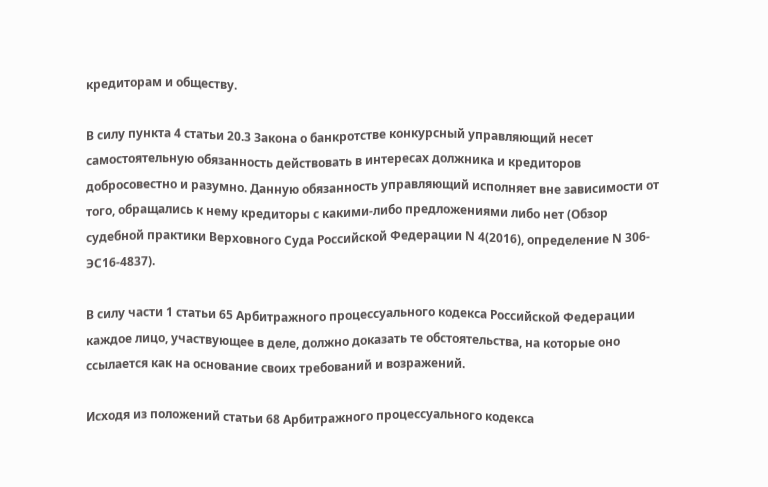кредиторам и обществу.

В силу пункта 4 статьи 20.3 Закона о банкротстве конкурсный управляющий несет самостоятельную обязанность действовать в интересах должника и кредиторов добросовестно и разумно. Данную обязанность управляющий исполняет вне зависимости от того, обращались к нему кредиторы с какими-либо предложениями либо нет (Обзор судебной практики Верховного Суда Российской Федерации N 4(2016), определение N 306-ЭС16-4837).

В силу части 1 статьи 65 Арбитражного процессуального кодекса Российской Федерации каждое лицо, участвующее в деле, должно доказать те обстоятельства, на которые оно ссылается как на основание своих требований и возражений.

Исходя из положений статьи 68 Арбитражного процессуального кодекса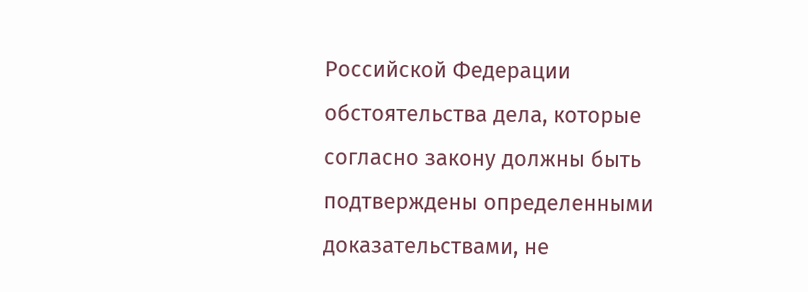Российской Федерации обстоятельства дела, которые согласно закону должны быть подтверждены определенными доказательствами, не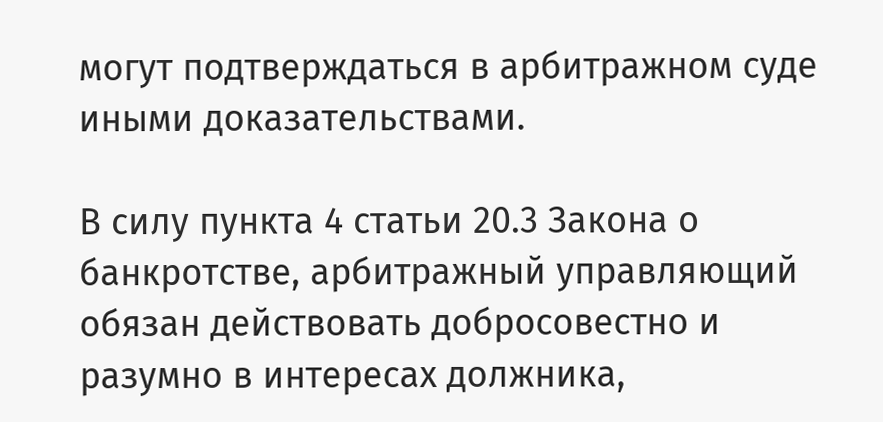могут подтверждаться в арбитражном суде иными доказательствами.

В силу пункта 4 статьи 20.3 Закона о банкротстве, арбитражный управляющий обязан действовать добросовестно и разумно в интересах должника,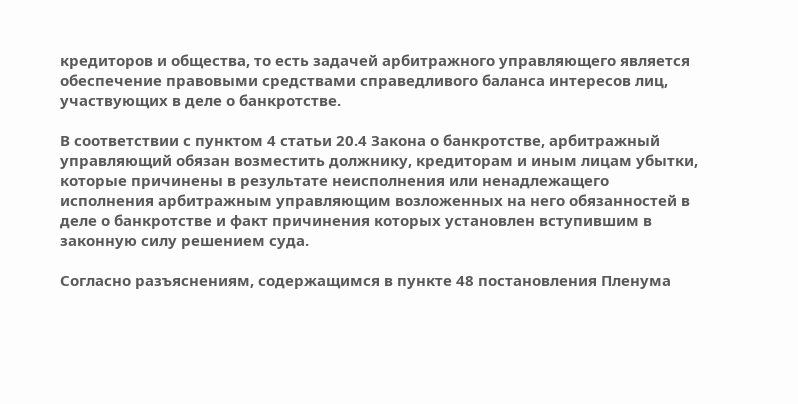кредиторов и общества, то есть задачей арбитражного управляющего является обеспечение правовыми средствами справедливого баланса интересов лиц, участвующих в деле о банкротстве.

В соответствии с пунктом 4 статьи 20.4 Закона о банкротстве, арбитражный управляющий обязан возместить должнику, кредиторам и иным лицам убытки, которые причинены в результате неисполнения или ненадлежащего исполнения арбитражным управляющим возложенных на него обязанностей в деле о банкротстве и факт причинения которых установлен вступившим в законную силу решением суда.

Согласно разъяснениям, содержащимся в пункте 48 постановления Пленума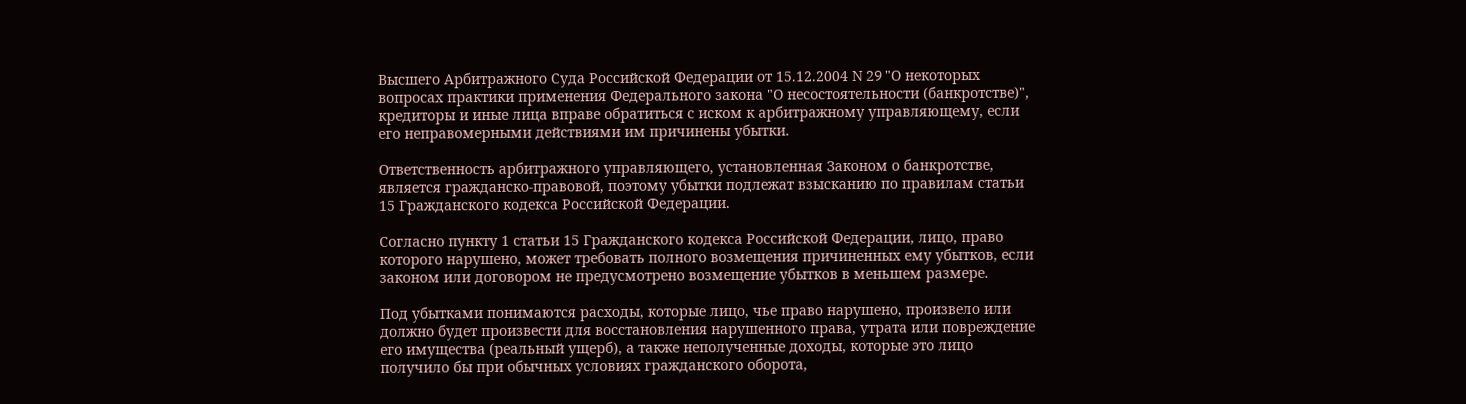Высшего Арбитражного Суда Российской Федерации от 15.12.2004 N 29 "О некоторых вопросах практики применения Федерального закона "О несостоятельности (банкротстве)", кредиторы и иные лица вправе обратиться с иском к арбитражному управляющему, если его неправомерными действиями им причинены убытки.

Ответственность арбитражного управляющего, установленная Законом о банкротстве, является гражданско-правовой, поэтому убытки подлежат взысканию по правилам статьи 15 Гражданского кодекса Российской Федерации.

Согласно пункту 1 статьи 15 Гражданского кодекса Российской Федерации, лицо, право которого нарушено, может требовать полного возмещения причиненных ему убытков, если законом или договором не предусмотрено возмещение убытков в меньшем размере.

Под убытками понимаются расходы, которые лицо, чье право нарушено, произвело или должно будет произвести для восстановления нарушенного права, утрата или повреждение его имущества (реальный ущерб), а также неполученные доходы, которые это лицо получило бы при обычных условиях гражданского оборота,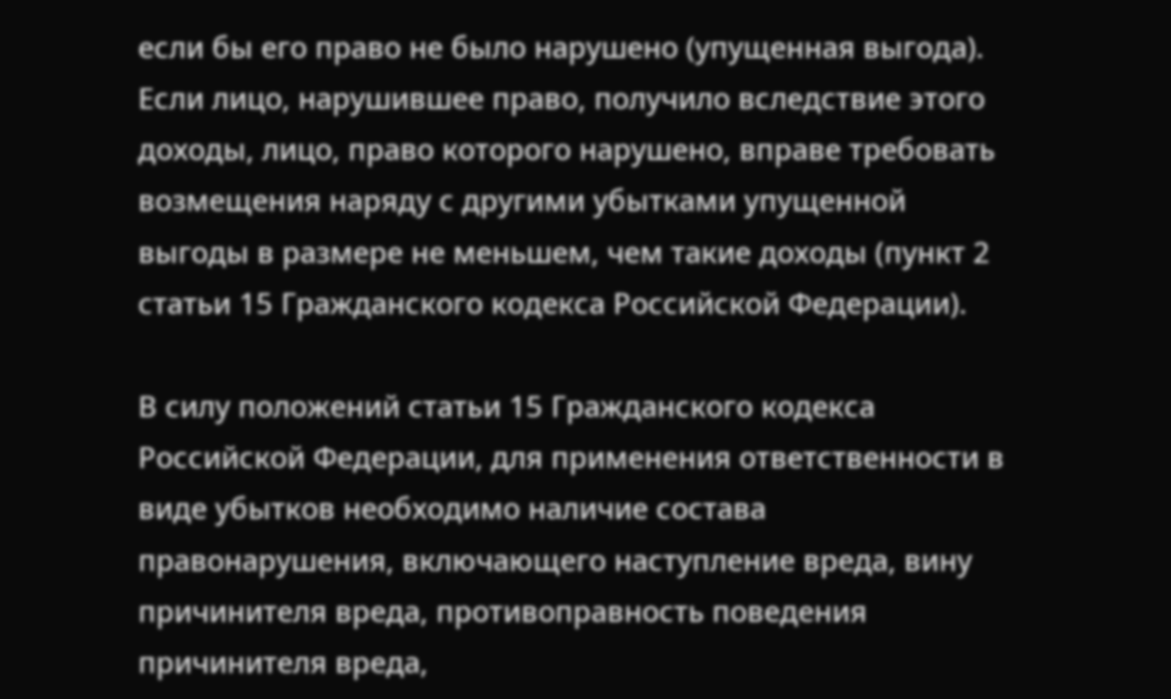если бы его право не было нарушено (упущенная выгода). Если лицо, нарушившее право, получило вследствие этого доходы, лицо, право которого нарушено, вправе требовать возмещения наряду с другими убытками упущенной выгоды в размере не меньшем, чем такие доходы (пункт 2 статьи 15 Гражданского кодекса Российской Федерации).

В силу положений статьи 15 Гражданского кодекса Российской Федерации, для применения ответственности в виде убытков необходимо наличие состава правонарушения, включающего наступление вреда, вину причинителя вреда, противоправность поведения причинителя вреда,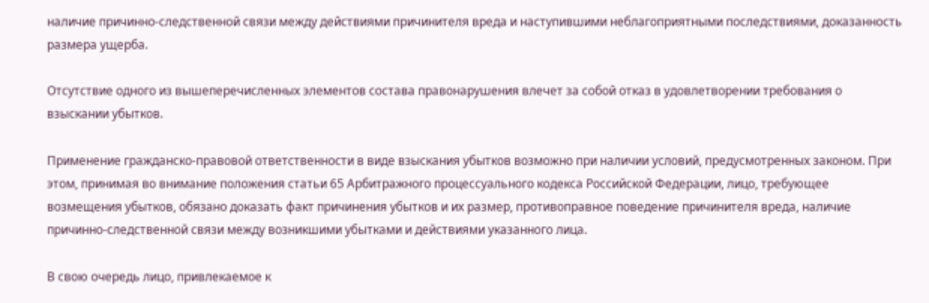наличие причинно-следственной связи между действиями причинителя вреда и наступившими неблагоприятными последствиями, доказанность размера ущерба.

Отсутствие одного из вышеперечисленных элементов состава правонарушения влечет за собой отказ в удовлетворении требования о взыскании убытков.

Применение гражданско-правовой ответственности в виде взыскания убытков возможно при наличии условий, предусмотренных законом. При этом, принимая во внимание положения статьи 65 Арбитражного процессуального кодекса Российской Федерации, лицо, требующее возмещения убытков, обязано доказать факт причинения убытков и их размер, противоправное поведение причинителя вреда, наличие причинно-следственной связи между возникшими убытками и действиями указанного лица.

В свою очередь лицо, привлекаемое к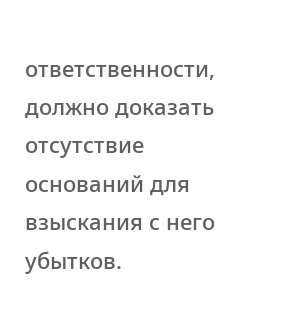ответственности, должно доказать отсутствие оснований для взыскания с него убытков.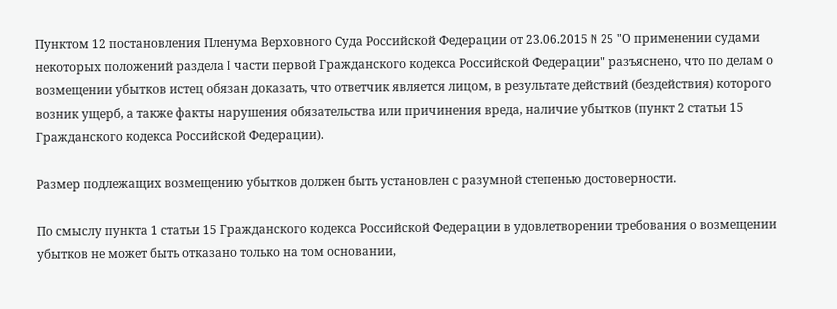Пунктом 12 постановления Пленума Верховного Суда Российской Федерации от 23.06.2015 N 25 "О применении судами некоторых положений раздела I части первой Гражданского кодекса Российской Федерации" разъяснено, что по делам о возмещении убытков истец обязан доказать, что ответчик является лицом, в результате действий (бездействия) которого возник ущерб, а также факты нарушения обязательства или причинения вреда, наличие убытков (пункт 2 статьи 15 Гражданского кодекса Российской Федерации).

Размер подлежащих возмещению убытков должен быть установлен с разумной степенью достоверности.

По смыслу пункта 1 статьи 15 Гражданского кодекса Российской Федерации в удовлетворении требования о возмещении убытков не может быть отказано только на том основании,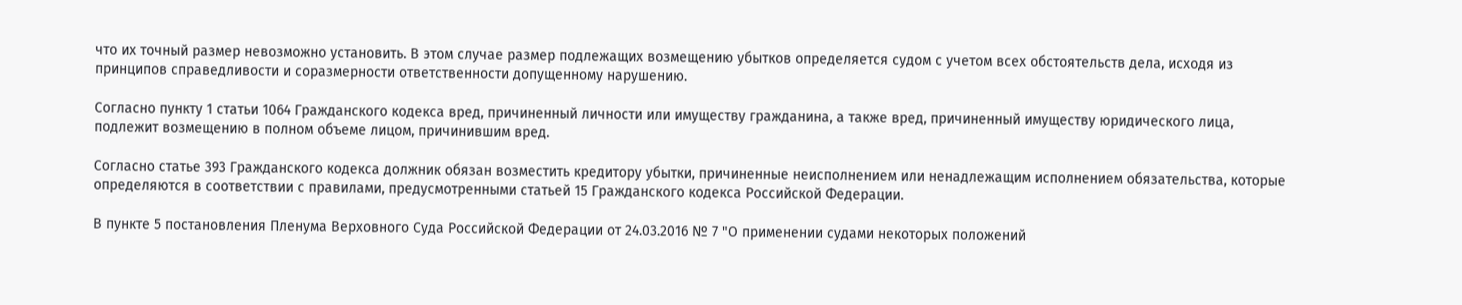что их точный размер невозможно установить. В этом случае размер подлежащих возмещению убытков определяется судом с учетом всех обстоятельств дела, исходя из принципов справедливости и соразмерности ответственности допущенному нарушению.

Согласно пункту 1 статьи 1064 Гражданского кодекса вред, причиненный личности или имуществу гражданина, а также вред, причиненный имуществу юридического лица, подлежит возмещению в полном объеме лицом, причинившим вред.

Согласно статье 393 Гражданского кодекса должник обязан возместить кредитору убытки, причиненные неисполнением или ненадлежащим исполнением обязательства, которые определяются в соответствии с правилами, предусмотренными статьей 15 Гражданского кодекса Российской Федерации.

В пункте 5 постановления Пленума Верховного Суда Российской Федерации от 24.03.2016 № 7 "О применении судами некоторых положений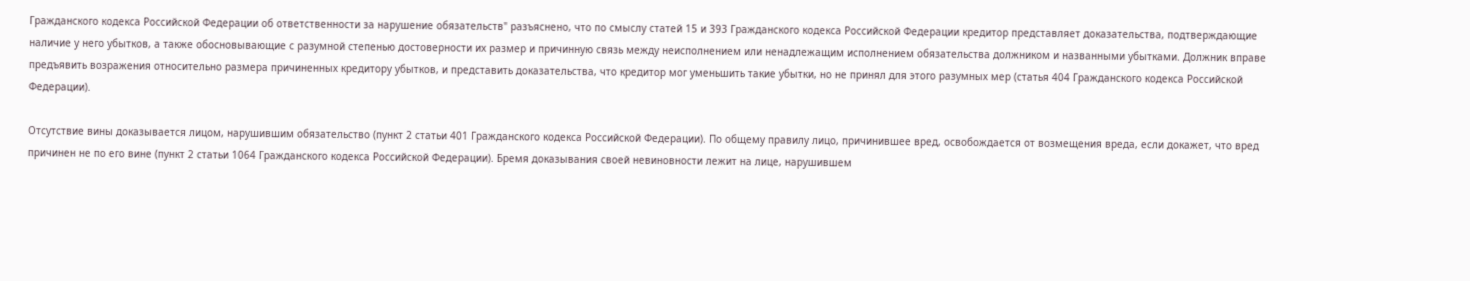Гражданского кодекса Российской Федерации об ответственности за нарушение обязательств" разъяснено, что по смыслу статей 15 и 393 Гражданского кодекса Российской Федерации кредитор представляет доказательства, подтверждающие наличие у него убытков, а также обосновывающие с разумной степенью достоверности их размер и причинную связь между неисполнением или ненадлежащим исполнением обязательства должником и названными убытками. Должник вправе предъявить возражения относительно размера причиненных кредитору убытков, и представить доказательства, что кредитор мог уменьшить такие убытки, но не принял для этого разумных мер (статья 404 Гражданского кодекса Российской Федерации).

Отсутствие вины доказывается лицом, нарушившим обязательство (пункт 2 статьи 401 Гражданского кодекса Российской Федерации). По общему правилу лицо, причинившее вред, освобождается от возмещения вреда, если докажет, что вред причинен не по его вине (пункт 2 статьи 1064 Гражданского кодекса Российской Федерации). Бремя доказывания своей невиновности лежит на лице, нарушившем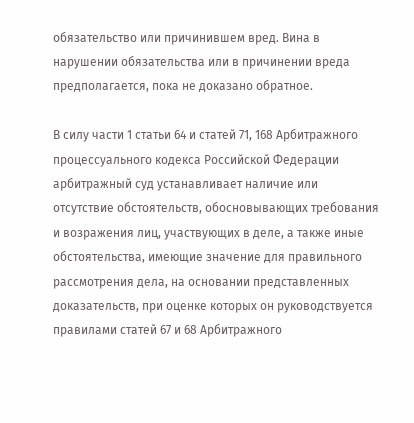обязательство или причинившем вред. Вина в нарушении обязательства или в причинении вреда предполагается, пока не доказано обратное.

В силу части 1 статьи 64 и статей 71, 168 Арбитражного процессуального кодекса Российской Федерации арбитражный суд устанавливает наличие или отсутствие обстоятельств, обосновывающих требования и возражения лиц, участвующих в деле, а также иные обстоятельства, имеющие значение для правильного рассмотрения дела, на основании представленных доказательств, при оценке которых он руководствуется правилами статей 67 и 68 Арбитражного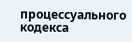процессуального кодекса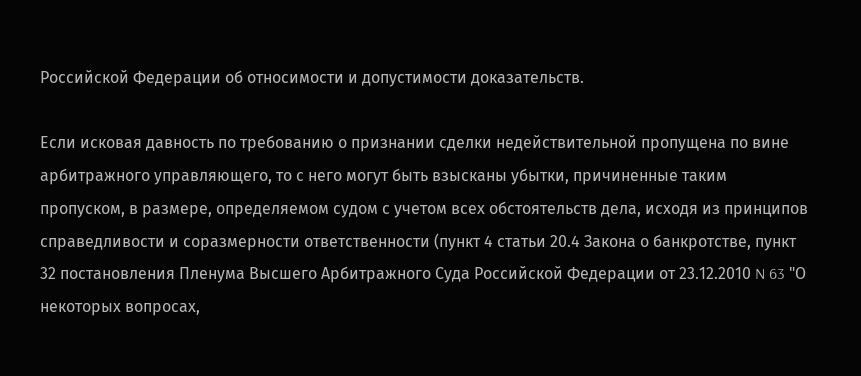Российской Федерации об относимости и допустимости доказательств.

Если исковая давность по требованию о признании сделки недействительной пропущена по вине арбитражного управляющего, то с него могут быть взысканы убытки, причиненные таким пропуском, в размере, определяемом судом с учетом всех обстоятельств дела, исходя из принципов справедливости и соразмерности ответственности (пункт 4 статьи 20.4 Закона о банкротстве, пункт 32 постановления Пленума Высшего Арбитражного Суда Российской Федерации от 23.12.2010 N 63 "О некоторых вопросах,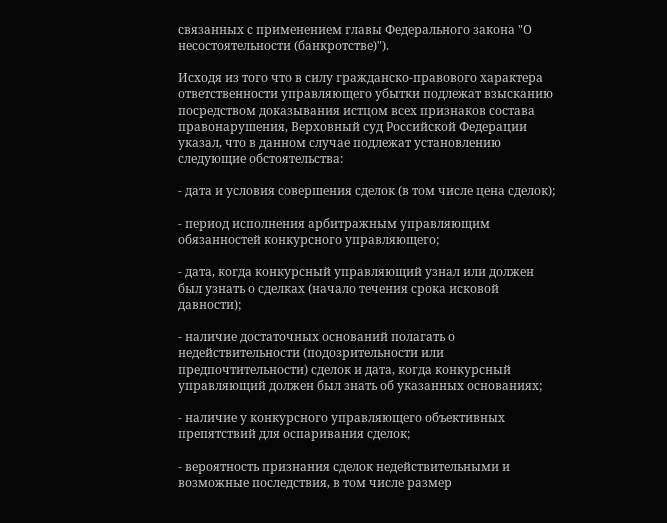связанных с применением главы Федерального закона "О несостоятельности (банкротстве)").

Исходя из того что в силу гражданско-правового характера ответственности управляющего убытки подлежат взысканию посредством доказывания истцом всех признаков состава правонарушения, Верховный суд Российской Федерации указал, что в данном случае подлежат установлению следующие обстоятельства:

- дата и условия совершения сделок (в том числе цена сделок);

- период исполнения арбитражным управляющим обязанностей конкурсного управляющего;

- дата, когда конкурсный управляющий узнал или должен был узнать о сделках (начало течения срока исковой давности);

- наличие достаточных оснований полагать о недействительности (подозрительности или предпочтительности) сделок и дата, когда конкурсный управляющий должен был знать об указанных основаниях;

- наличие у конкурсного управляющего объективных препятствий для оспаривания сделок;

- вероятность признания сделок недействительными и возможные последствия, в том числе размер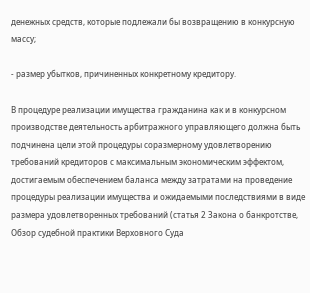денежных средств, которые подлежали бы возвращению в конкурсную массу;

- размер убытков, причиненных конкретному кредитору.

В процедуре реализации имущества гражданина как и в конкурсном производстве деятельность арбитражного управляющего должна быть подчинена цели этой процедуры соразмерному удовлетворению требований кредиторов с максимальным экономическим эффектом, достигаемым обеспечением баланса между затратами на проведение процедуры реализации имущества и ожидаемыми последствиями в виде размера удовлетворенных требований (статья 2 Закона о банкротстве, Обзор судебной практики Верховного Суда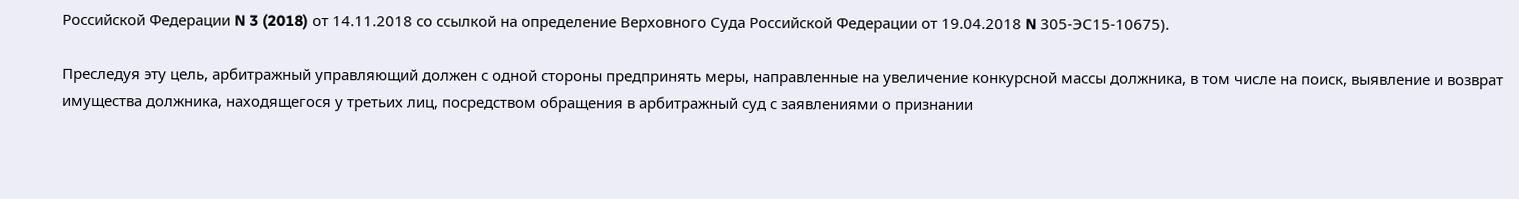Российской Федерации N 3 (2018) от 14.11.2018 со ссылкой на определение Верховного Суда Российской Федерации от 19.04.2018 N 305-ЭС15-10675).

Преследуя эту цель, арбитражный управляющий должен с одной стороны предпринять меры, направленные на увеличение конкурсной массы должника, в том числе на поиск, выявление и возврат имущества должника, находящегося у третьих лиц, посредством обращения в арбитражный суд с заявлениями о признании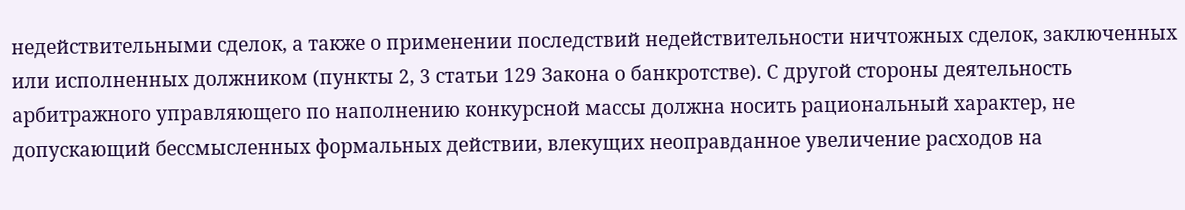недействительными сделок, а также о применении последствий недействительности ничтожных сделок, заключенных или исполненных должником (пункты 2, 3 статьи 129 Закона о банкротстве). С другой стороны деятельность арбитражного управляющего по наполнению конкурсной массы должна носить рациональный характер, не допускающий бессмысленных формальных действии, влекущих неоправданное увеличение расходов на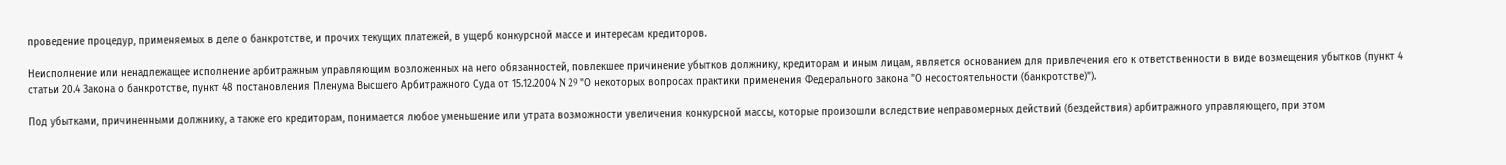проведение процедур, применяемых в деле о банкротстве, и прочих текущих платежей, в ущерб конкурсной массе и интересам кредиторов.

Неисполнение или ненадлежащее исполнение арбитражным управляющим возложенных на него обязанностей, повлекшее причинение убытков должнику, кредиторам и иным лицам, является основанием для привлечения его к ответственности в виде возмещения убытков (пункт 4 статьи 20.4 Закона о банкротстве, пункт 48 постановления Пленума Высшего Арбитражного Суда от 15.12.2004 N 29 "О некоторых вопросах практики применения Федерального закона "О несостоятельности (банкротстве)").

Под убытками, причиненными должнику, а также его кредиторам, понимается любое уменьшение или утрата возможности увеличения конкурсной массы, которые произошли вследствие неправомерных действий (бездействия) арбитражного управляющего, при этом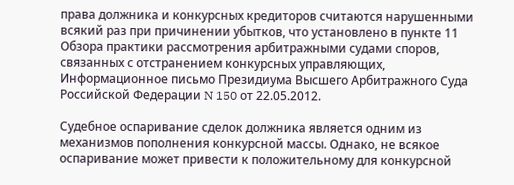права должника и конкурсных кредиторов считаются нарушенными всякий раз при причинении убытков, что установлено в пункте 11 Обзора практики рассмотрения арбитражными судами споров, связанных с отстранением конкурсных управляющих, Информационное письмо Президиума Высшего Арбитражного Суда Российской Федерации N 150 от 22.05.2012.

Судебное оспаривание сделок должника является одним из механизмов пополнения конкурсной массы. Однако, не всякое оспаривание может привести к положительному для конкурсной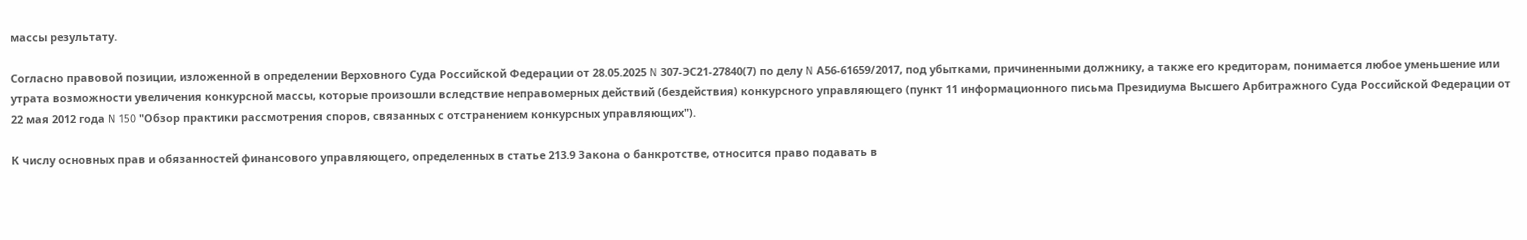массы результату.

Согласно правовой позиции, изложенной в определении Верховного Суда Российской Федерации от 28.05.2025 N 307-ЭС21-27840(7) по делу N А56-61659/2017, под убытками, причиненными должнику, а также его кредиторам, понимается любое уменьшение или утрата возможности увеличения конкурсной массы, которые произошли вследствие неправомерных действий (бездействия) конкурсного управляющего (пункт 11 информационного письма Президиума Высшего Арбитражного Суда Российской Федерации от 22 мая 2012 года N 150 "Обзор практики рассмотрения споров, связанных с отстранением конкурсных управляющих").

К числу основных прав и обязанностей финансового управляющего, определенных в статье 213.9 Закона о банкротстве, относится право подавать в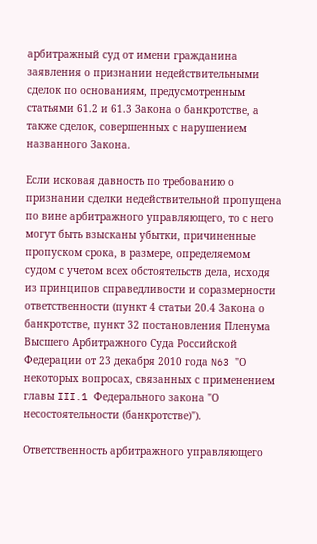арбитражный суд от имени гражданина заявления о признании недействительными сделок по основаниям, предусмотренным статьями 61.2 и 61.3 Закона о банкротстве, а также сделок, совершенных с нарушением названного Закона.

Если исковая давность по требованию о признании сделки недействительной пропущена по вине арбитражного управляющего, то с него могут быть взысканы убытки, причиненные пропуском срока, в размере, определяемом судом с учетом всех обстоятельств дела, исходя из принципов справедливости и соразмерности ответственности (пункт 4 статьи 20.4 Закона о банкротстве, пункт 32 постановления Пленума Высшего Арбитражного Суда Российской Федерации от 23 декабря 2010 года N63 "О некоторых вопросах, связанных с применением главы III.1 Федерального закона "О несостоятельности (банкротстве)").

Ответственность арбитражного управляющего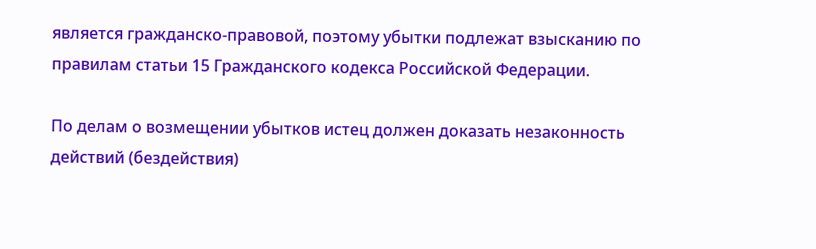является гражданско-правовой, поэтому убытки подлежат взысканию по правилам статьи 15 Гражданского кодекса Российской Федерации.

По делам о возмещении убытков истец должен доказать незаконность действий (бездействия)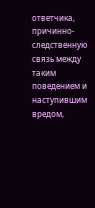ответчика, причинно-следственную связь между таким поведением и наступившим вредом,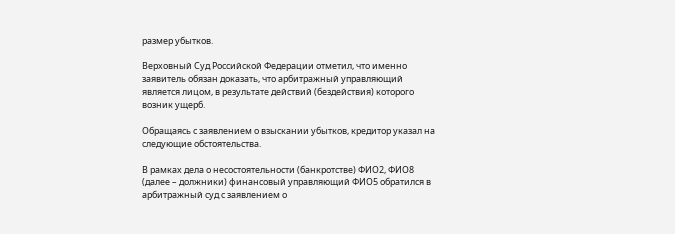размер убытков.

Верховный Суд Российской Федерации отметил, что именно заявитель обязан доказать, что арбитражный управляющий является лицом, в результате действий (бездействия) которого возник ущерб.

Обращаясь с заявлением о взыскании убытков, кредитор указал на следующие обстоятельства.

В рамках дела о несостоятельности (банкротстве) ФИО2, ФИО8 (далее – должники) финансовый управляющий ФИО5 обратился в арбитражный суд с заявлением о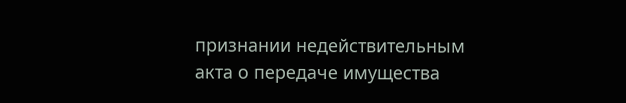признании недействительным акта о передаче имущества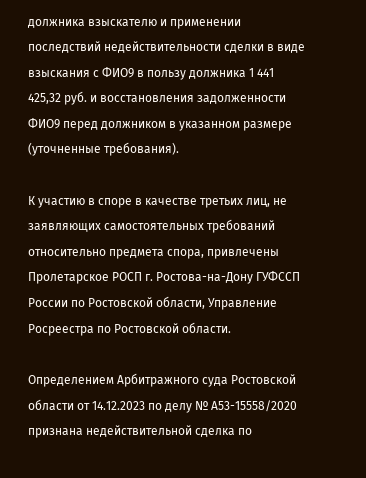должника взыскателю и применении последствий недействительности сделки в виде взыскания с ФИО9 в пользу должника 1 441 425,32 руб. и восстановления задолженности ФИО9 перед должником в указанном размере (уточненные требования).

К участию в споре в качестве третьих лиц, не заявляющих самостоятельных требований относительно предмета спора, привлечены Пролетарское РОСП г. Ростова-на-Дону ГУФССП России по Ростовской области, Управление Росреестра по Ростовской области.

Определением Арбитражного суда Ростовской области от 14.12.2023 по делу № А53-15558/2020 признана недействительной сделка по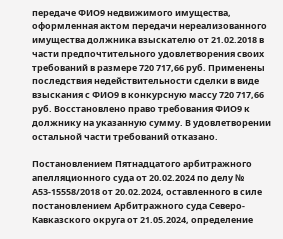передаче ФИО9 недвижимого имущества, оформленная актом передачи нереализованного имущества должника взыскателю от 21.02.2018 в части предпочтительного удовлетворения своих требований в размере 720 717,66 руб. Применены последствия недействительности сделки в виде взыскания с ФИО9 в конкурсную массу 720 717,66 руб. Восстановлено право требования ФИО9 к должнику на указанную сумму. В удовлетворении остальной части требований отказано.

Постановлением Пятнадцатого арбитражного апелляционного суда от 20.02.2024 по делу № А53-15558/2018 от 20.02.2024, оставленного в силе постановлением Арбитражного суда Северо-Кавказского округа от 21.05.2024, определение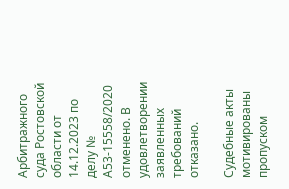Арбитражного суда Ростовской области от 14.12.2023 по делу № А53-15558/2020 отменено. В удовлетворении заявленных требований отказано.

Судебные акты мотивированы пропуском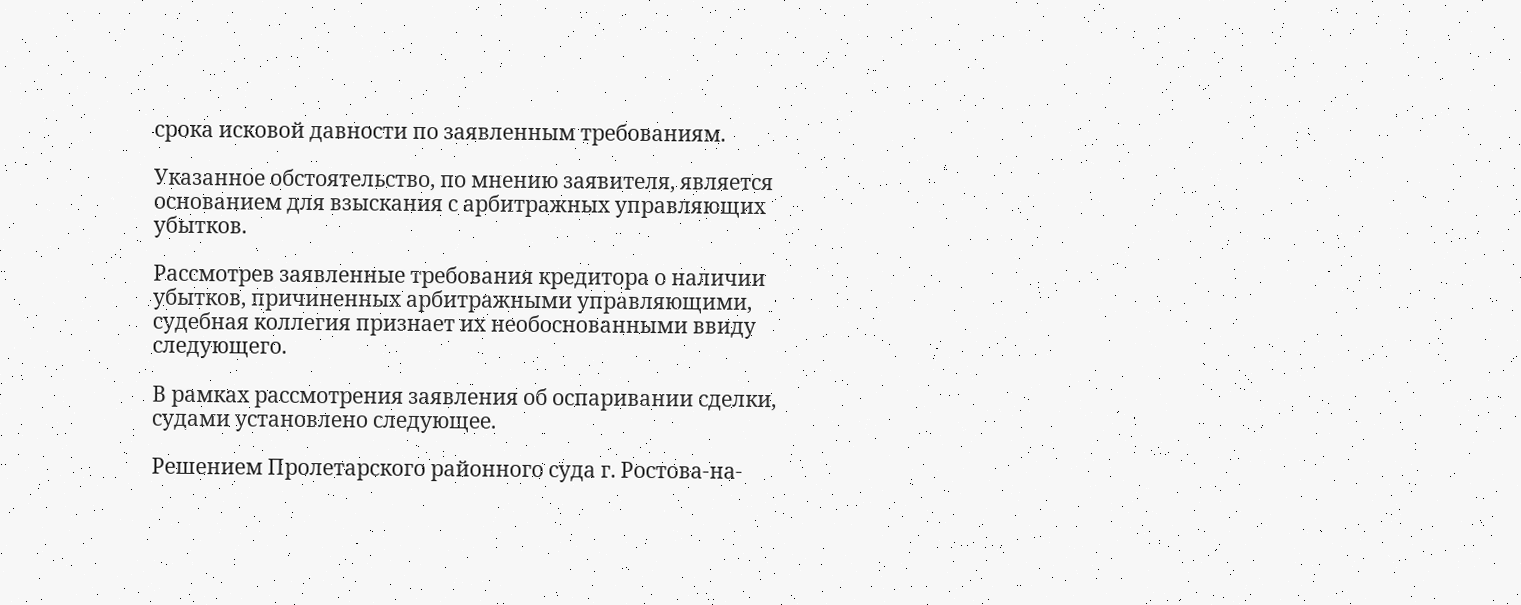срока исковой давности по заявленным требованиям.

Указанное обстоятельство, по мнению заявителя, является основанием для взыскания с арбитражных управляющих убытков.

Рассмотрев заявленные требования кредитора о наличии убытков, причиненных арбитражными управляющими, судебная коллегия признает их необоснованными ввиду следующего.

В рамках рассмотрения заявления об оспаривании сделки, судами установлено следующее.

Решением Пролетарского районного суда г. Ростова-на-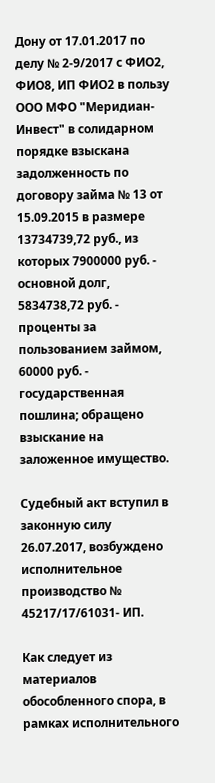Дону от 17.01.2017 по делу № 2-9/2017 с ФИО2, ФИО8, ИП ФИО2 в пользу ООО МФО "Меридиан-Инвест" в солидарном порядке взыскана задолженность по договору займа № 13 от 15.09.2015 в размере 13734739,72 руб., из которых 7900000 руб. - основной долг, 5834738,72 руб. - проценты за пользованием займом, 60000 руб. - государственная пошлина; обращено взыскание на заложенное имущество.

Судебный акт вступил в законную силу 26.07.2017, возбуждено исполнительное производство № 45217/17/61031- ИП.

Как следует из материалов обособленного спора, в рамках исполнительного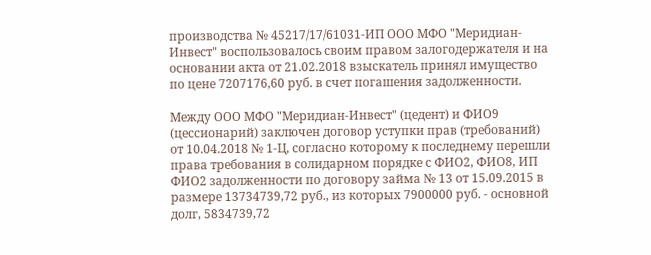производства № 45217/17/61031-ИП ООО МФО "Меридиан-Инвест" воспользовалось своим правом залогодержателя и на основании акта от 21.02.2018 взыскатель принял имущество по цене 7207176,60 руб. в счет погашения задолженности.

Между ООО МФО "Меридиан-Инвест" (цедент) и ФИО9 (цессионарий) заключен договор уступки прав (требований) от 10.04.2018 № 1-Ц, согласно которому к последнему перешли права требования в солидарном порядке с ФИО2, ФИО8, ИП ФИО2 задолженности по договору займа № 13 от 15.09.2015 в размере 13734739,72 руб., из которых 7900000 руб. - основной долг, 5834739,72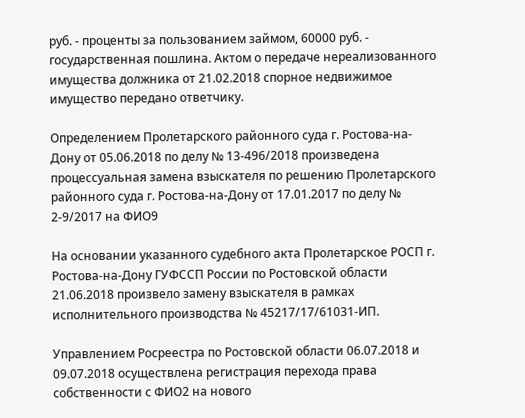руб. - проценты за пользованием займом, 60000 руб. - государственная пошлина. Актом о передаче нереализованного имущества должника от 21.02.2018 спорное недвижимое имущество передано ответчику.

Определением Пролетарского районного суда г. Ростова-на-Дону от 05.06.2018 по делу № 13-496/2018 произведена процессуальная замена взыскателя по решению Пролетарского районного суда г. Ростова-на-Дону от 17.01.2017 по делу № 2-9/2017 на ФИО9

На основании указанного судебного акта Пролетарское РОСП г. Ростова-на-Дону ГУФССП России по Ростовской области 21.06.2018 произвело замену взыскателя в рамках исполнительного производства № 45217/17/61031-ИП.

Управлением Росреестра по Ростовской области 06.07.2018 и 09.07.2018 осуществлена регистрация перехода права собственности с ФИО2 на нового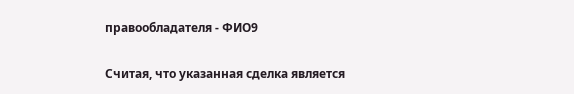правообладателя - ФИО9

Считая, что указанная сделка является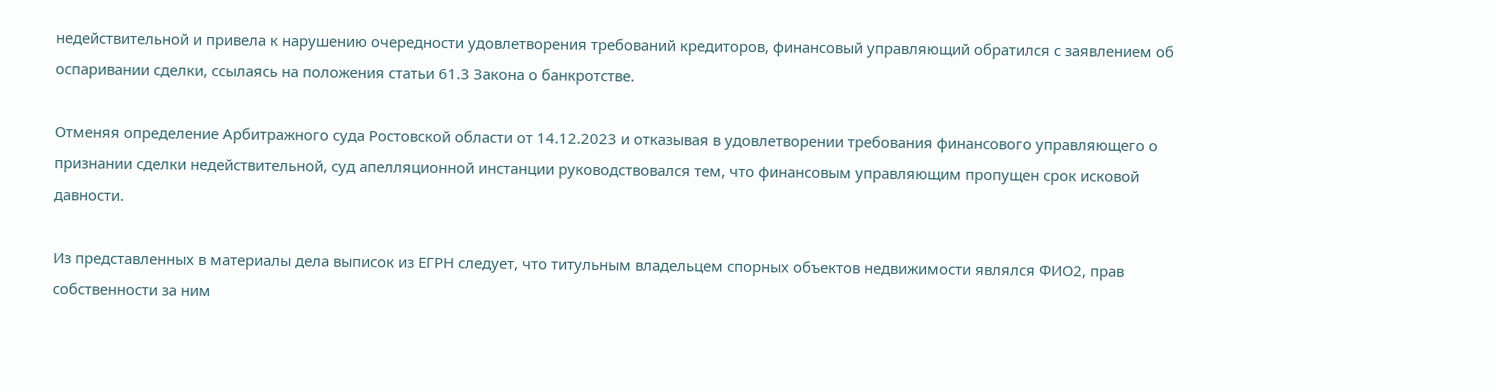недействительной и привела к нарушению очередности удовлетворения требований кредиторов, финансовый управляющий обратился с заявлением об оспаривании сделки, ссылаясь на положения статьи 61.3 Закона о банкротстве.

Отменяя определение Арбитражного суда Ростовской области от 14.12.2023 и отказывая в удовлетворении требования финансового управляющего о признании сделки недействительной, суд апелляционной инстанции руководствовался тем, что финансовым управляющим пропущен срок исковой давности.

Из представленных в материалы дела выписок из ЕГРН следует, что титульным владельцем спорных объектов недвижимости являлся ФИО2, прав собственности за ним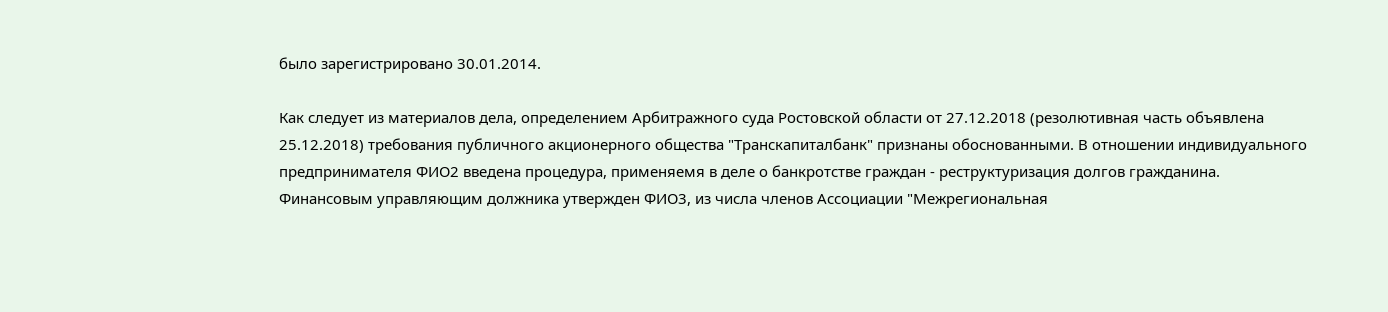было зарегистрировано 30.01.2014.

Как следует из материалов дела, определением Арбитражного суда Ростовской области от 27.12.2018 (резолютивная часть объявлена 25.12.2018) требования публичного акционерного общества "Транскапиталбанк" признаны обоснованными. В отношении индивидуального предпринимателя ФИО2 введена процедура, применяемя в деле о банкротстве граждан - реструктуризация долгов гражданина. Финансовым управляющим должника утвержден ФИО3, из числа членов Ассоциации "Межрегиональная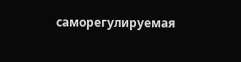саморегулируемая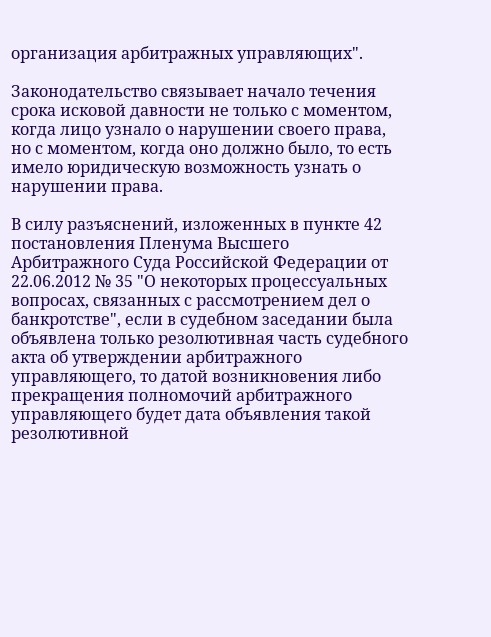организация арбитражных управляющих".

Законодательство связывает начало течения срока исковой давности не только с моментом, когда лицо узнало о нарушении своего права, но с моментом, когда оно должно было, то есть имело юридическую возможность узнать о нарушении права.

В силу разъяснений, изложенных в пункте 42 постановления Пленума Высшего Арбитражного Суда Российской Федерации от 22.06.2012 № 35 "О некоторых процессуальных вопросах, связанных с рассмотрением дел о банкротстве", если в судебном заседании была объявлена только резолютивная часть судебного акта об утверждении арбитражного управляющего, то датой возникновения либо прекращения полномочий арбитражного управляющего будет дата объявления такой резолютивной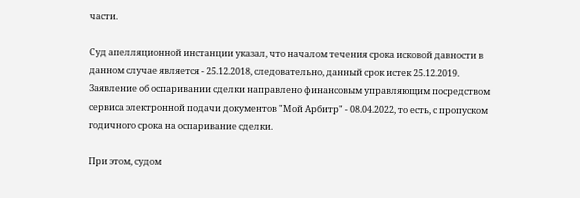части.

Суд апелляционной инстанции указал, что началом течения срока исковой давности в данном случае является - 25.12.2018, следовательно, данный срок истек 25.12.2019. Заявление об оспаривании сделки направлено финансовым управляющим посредством сервиса электронной подачи документов "Мой Арбитр" - 08.04.2022, то есть, с пропуском годичного срока на оспаривание сделки.

При этом, судом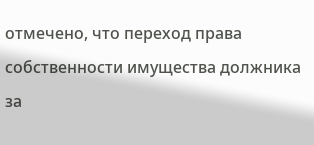отмечено, что переход права собственности имущества должника за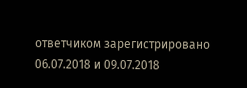ответчиком зарегистрировано 06.07.2018 и 09.07.2018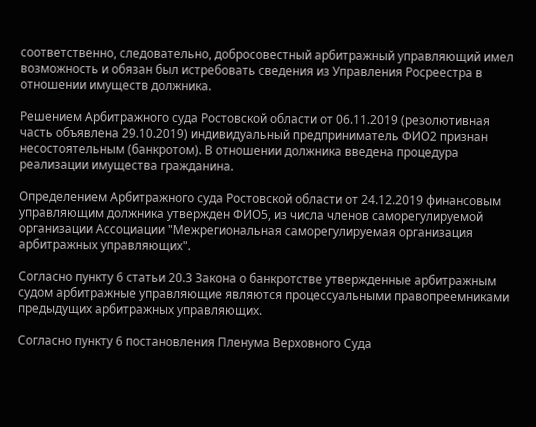соответственно, следовательно, добросовестный арбитражный управляющий имел возможность и обязан был истребовать сведения из Управления Росреестра в отношении имуществ должника.

Решением Арбитражного суда Ростовской области от 06.11.2019 (резолютивная часть объявлена 29.10.2019) индивидуальный предприниматель ФИО2 признан несостоятельным (банкротом). В отношении должника введена процедура реализации имущества гражданина.

Определением Арбитражного суда Ростовской области от 24.12.2019 финансовым управляющим должника утвержден ФИО5, из числа членов саморегулируемой организации Ассоциации "Межрегиональная саморегулируемая организация арбитражных управляющих".

Согласно пункту 6 статьи 20.3 Закона о банкротстве утвержденные арбитражным судом арбитражные управляющие являются процессуальными правопреемниками предыдущих арбитражных управляющих.

Согласно пункту 6 постановления Пленума Верховного Суда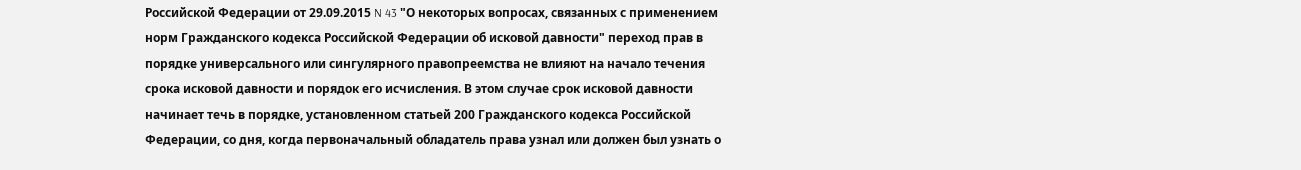Российской Федерации от 29.09.2015 N 43 "О некоторых вопросах, связанных с применением норм Гражданского кодекса Российской Федерации об исковой давности" переход прав в порядке универсального или сингулярного правопреемства не влияют на начало течения срока исковой давности и порядок его исчисления. В этом случае срок исковой давности начинает течь в порядке, установленном статьей 200 Гражданского кодекса Российской Федерации, со дня, когда первоначальный обладатель права узнал или должен был узнать о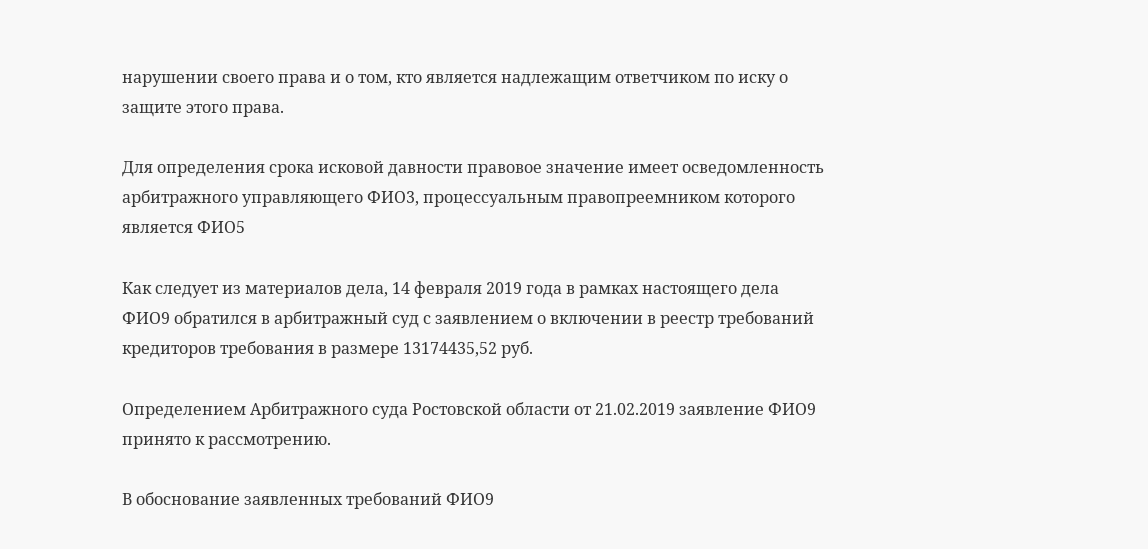нарушении своего права и о том, кто является надлежащим ответчиком по иску о защите этого права.

Для определения срока исковой давности правовое значение имеет осведомленность арбитражного управляющего ФИО3, процессуальным правопреемником которого является ФИО5

Как следует из материалов дела, 14 февраля 2019 года в рамках настоящего дела ФИО9 обратился в арбитражный суд с заявлением о включении в реестр требований кредиторов требования в размере 13174435,52 руб.

Определением Арбитражного суда Ростовской области от 21.02.2019 заявление ФИО9 принято к рассмотрению.

В обоснование заявленных требований ФИО9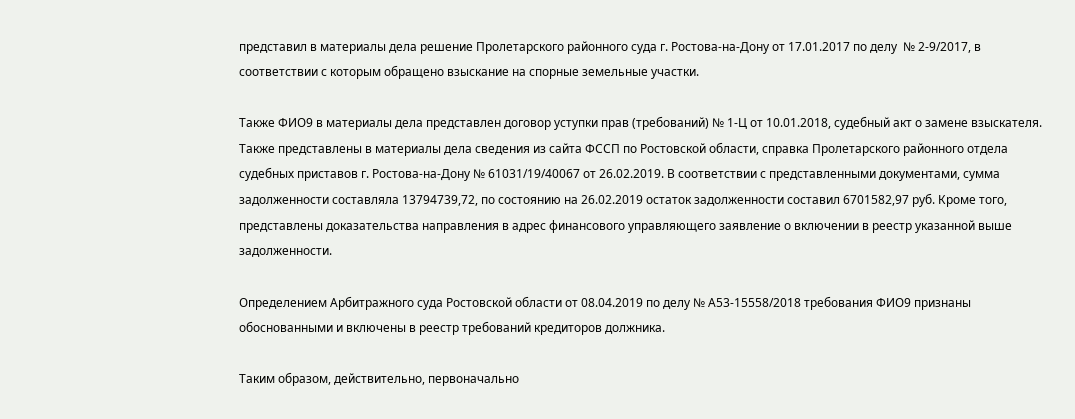представил в материалы дела решение Пролетарского районного суда г. Ростова-на-Дону от 17.01.2017 по делу  № 2-9/2017, в соответствии с которым обращено взыскание на спорные земельные участки.

Также ФИО9 в материалы дела представлен договор уступки прав (требований) № 1-Ц от 10.01.2018, судебный акт о замене взыскателя. Также представлены в материалы дела сведения из сайта ФССП по Ростовской области, справка Пролетарского районного отдела судебных приставов г. Ростова-на-Дону № 61031/19/40067 от 26.02.2019. В соответствии с представленными документами, сумма задолженности составляла 13794739,72, по состоянию на 26.02.2019 остаток задолженности составил 6701582,97 руб. Кроме того, представлены доказательства направления в адрес финансового управляющего заявление о включении в реестр указанной выше задолженности.

Определением Арбитражного суда Ростовской области от 08.04.2019 по делу № А53-15558/2018 требования ФИО9 признаны обоснованными и включены в реестр требований кредиторов должника.

Таким образом, действительно, первоначально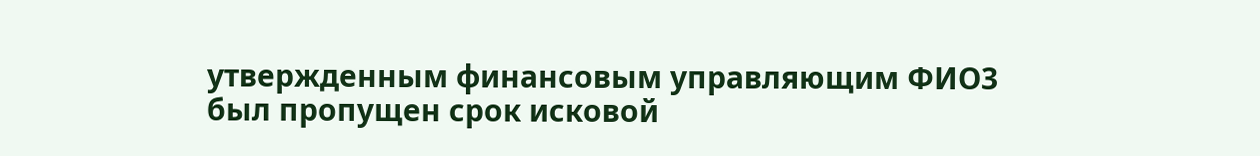утвержденным финансовым управляющим ФИО3 был пропущен срок исковой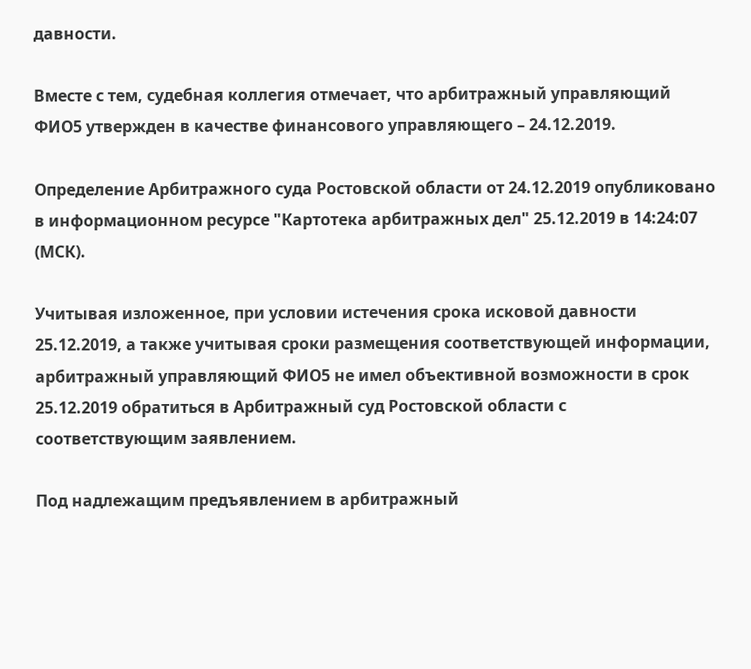давности.

Вместе с тем, судебная коллегия отмечает, что арбитражный управляющий ФИО5 утвержден в качестве финансового управляющего – 24.12.2019.

Определение Арбитражного суда Ростовской области от 24.12.2019 опубликовано в информационном ресурсе "Картотека арбитражных дел" 25.12.2019 в 14:24:07 (МСК).

Учитывая изложенное, при условии истечения срока исковой давности 25.12.2019, а также учитывая сроки размещения соответствующей информации, арбитражный управляющий ФИО5 не имел объективной возможности в срок 25.12.2019 обратиться в Арбитражный суд Ростовской области с соответствующим заявлением.

Под надлежащим предъявлением в арбитражный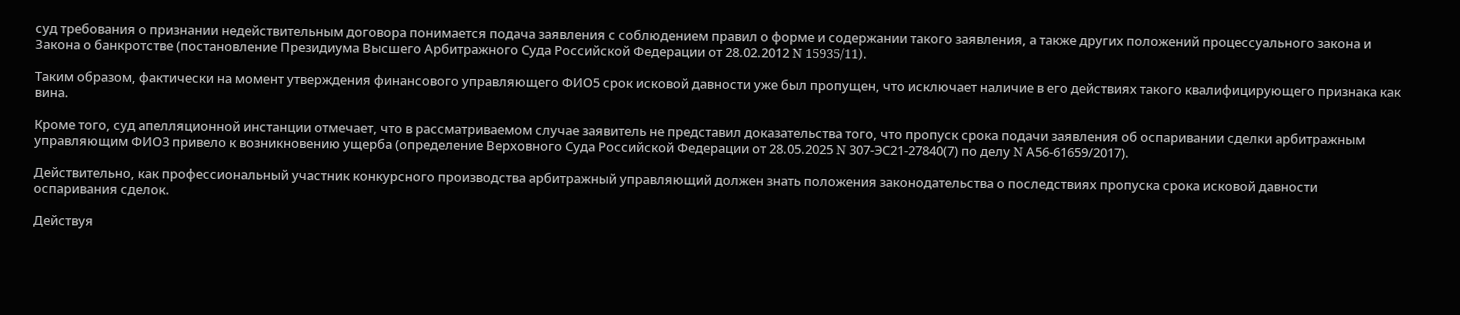суд требования о признании недействительным договора понимается подача заявления с соблюдением правил о форме и содержании такого заявления, а также других положений процессуального закона и Закона о банкротстве (постановление Президиума Высшего Арбитражного Суда Российской Федерации от 28.02.2012 N 15935/11).

Таким образом, фактически на момент утверждения финансового управляющего ФИО5 срок исковой давности уже был пропущен, что исключает наличие в его действиях такого квалифицирующего признака как вина.

Кроме того, суд апелляционной инстанции отмечает, что в рассматриваемом случае заявитель не представил доказательства того, что пропуск срока подачи заявления об оспаривании сделки арбитражным управляющим ФИО3 привело к возникновению ущерба (определение Верховного Суда Российской Федерации от 28.05.2025 N 307-ЭС21-27840(7) по делу N А56-61659/2017).

Действительно, как профессиональный участник конкурсного производства арбитражный управляющий должен знать положения законодательства о последствиях пропуска срока исковой давности оспаривания сделок.

Действуя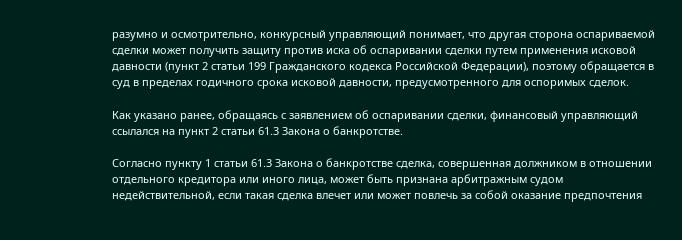разумно и осмотрительно, конкурсный управляющий понимает, что другая сторона оспариваемой сделки может получить защиту против иска об оспаривании сделки путем применения исковой давности (пункт 2 статьи 199 Гражданского кодекса Российской Федерации), поэтому обращается в суд в пределах годичного срока исковой давности, предусмотренного для оспоримых сделок.

Как указано ранее, обращаясь с заявлением об оспаривании сделки, финансовый управляющий ссылался на пункт 2 статьи 61.3 Закона о банкротстве.

Согласно пункту 1 статьи 61.3 Закона о банкротстве сделка, совершенная должником в отношении отдельного кредитора или иного лица, может быть признана арбитражным судом недействительной, если такая сделка влечет или может повлечь за собой оказание предпочтения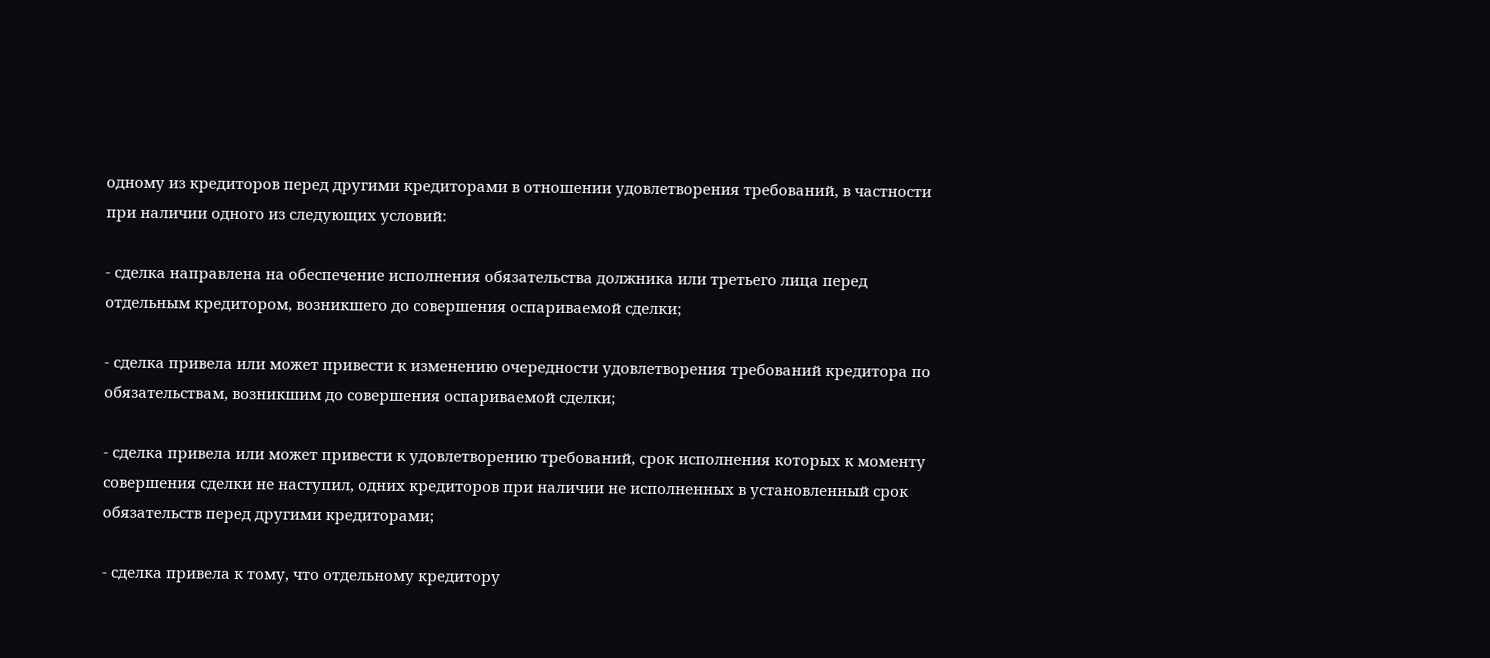одному из кредиторов перед другими кредиторами в отношении удовлетворения требований, в частности при наличии одного из следующих условий:

- сделка направлена на обеспечение исполнения обязательства должника или третьего лица перед отдельным кредитором, возникшего до совершения оспариваемой сделки;

- сделка привела или может привести к изменению очередности удовлетворения требований кредитора по обязательствам, возникшим до совершения оспариваемой сделки;

- сделка привела или может привести к удовлетворению требований, срок исполнения которых к моменту совершения сделки не наступил, одних кредиторов при наличии не исполненных в установленный срок обязательств перед другими кредиторами;

- сделка привела к тому, что отдельному кредитору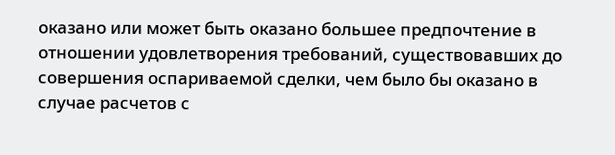оказано или может быть оказано большее предпочтение в отношении удовлетворения требований, существовавших до совершения оспариваемой сделки, чем было бы оказано в случае расчетов с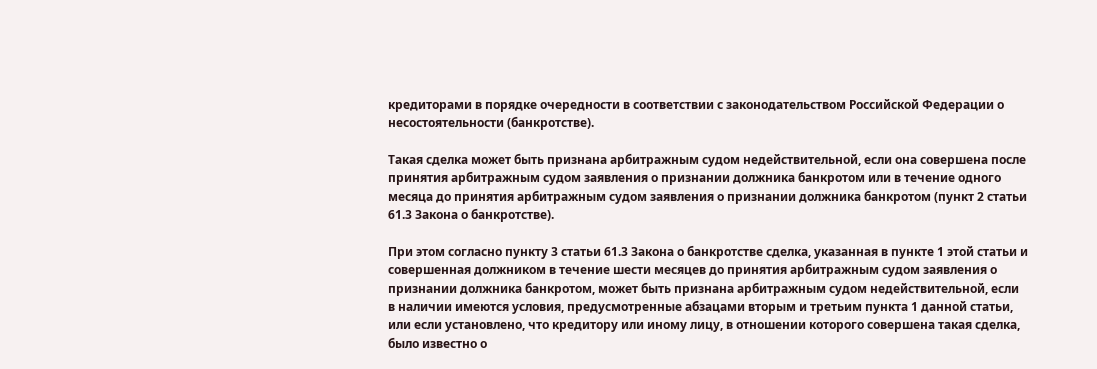кредиторами в порядке очередности в соответствии с законодательством Российской Федерации о несостоятельности (банкротстве).

Такая сделка может быть признана арбитражным судом недействительной, если она совершена после принятия арбитражным судом заявления о признании должника банкротом или в течение одного месяца до принятия арбитражным судом заявления о признании должника банкротом (пункт 2 статьи 61.3 Закона о банкротстве).

При этом согласно пункту 3 статьи 61.3 Закона о банкротстве сделка, указанная в пункте 1 этой статьи и совершенная должником в течение шести месяцев до принятия арбитражным судом заявления о признании должника банкротом, может быть признана арбитражным судом недействительной, если в наличии имеются условия, предусмотренные абзацами вторым и третьим пункта 1 данной статьи, или если установлено, что кредитору или иному лицу, в отношении которого совершена такая сделка, было известно о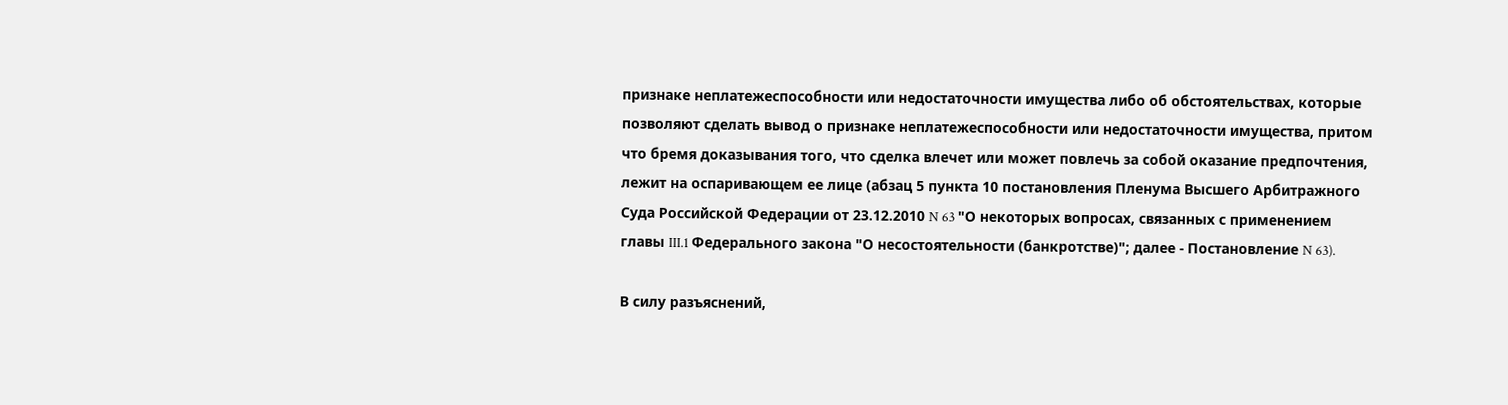признаке неплатежеспособности или недостаточности имущества либо об обстоятельствах, которые позволяют сделать вывод о признаке неплатежеспособности или недостаточности имущества, притом что бремя доказывания того, что сделка влечет или может повлечь за собой оказание предпочтения, лежит на оспаривающем ее лице (абзац 5 пункта 10 постановления Пленума Высшего Арбитражного Суда Российской Федерации от 23.12.2010 N 63 "О некоторых вопросах, связанных с применением главы III.1 Федерального закона "О несостоятельности (банкротстве)"; далее - Постановление N 63).

В силу разъяснений,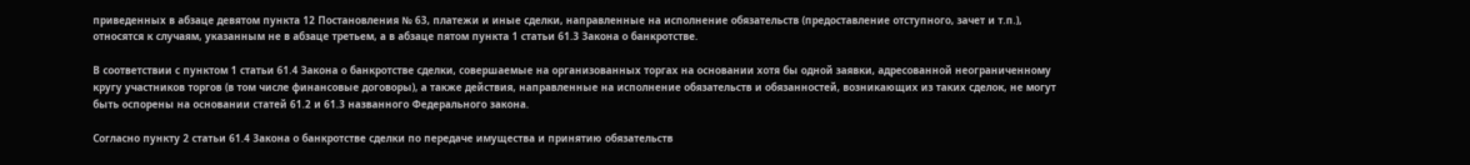приведенных в абзаце девятом пункта 12 Постановления № 63, платежи и иные сделки, направленные на исполнение обязательств (предоставление отступного, зачет и т.п.), относятся к случаям, указанным не в абзаце третьем, а в абзаце пятом пункта 1 статьи 61.3 Закона о банкротстве.

В соответствии с пунктом 1 статьи 61.4 Закона о банкротстве сделки, совершаемые на организованных торгах на основании хотя бы одной заявки, адресованной неограниченному кругу участников торгов (в том числе финансовые договоры), а также действия, направленные на исполнение обязательств и обязанностей, возникающих из таких сделок, не могут быть оспорены на основании статей 61.2 и 61.3 названного Федерального закона.

Согласно пункту 2 статьи 61.4 Закона о банкротстве сделки по передаче имущества и принятию обязательств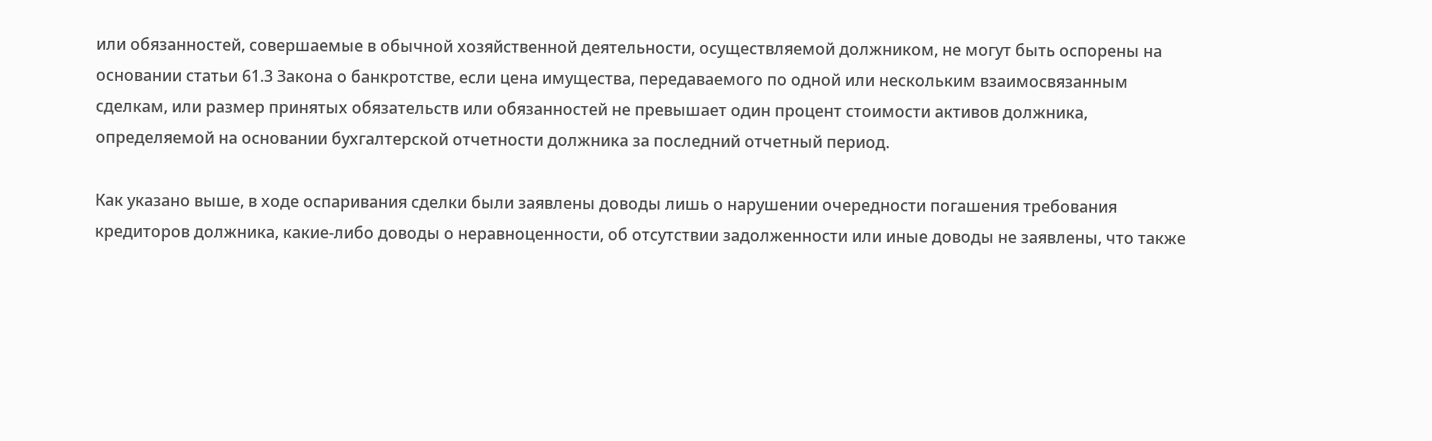или обязанностей, совершаемые в обычной хозяйственной деятельности, осуществляемой должником, не могут быть оспорены на основании статьи 61.3 Закона о банкротстве, если цена имущества, передаваемого по одной или нескольким взаимосвязанным сделкам, или размер принятых обязательств или обязанностей не превышает один процент стоимости активов должника, определяемой на основании бухгалтерской отчетности должника за последний отчетный период.

Как указано выше, в ходе оспаривания сделки были заявлены доводы лишь о нарушении очередности погашения требования кредиторов должника, какие-либо доводы о неравноценности, об отсутствии задолженности или иные доводы не заявлены, что также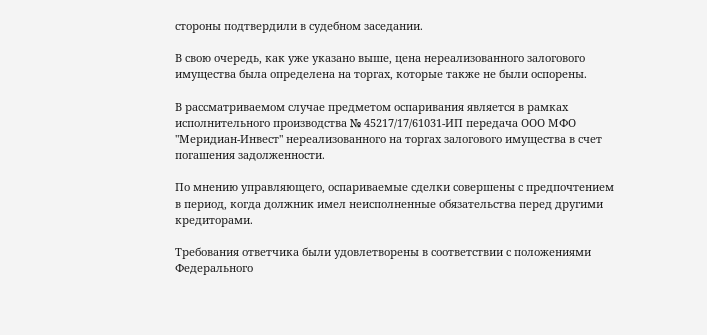стороны подтвердили в судебном заседании.

В свою очередь, как уже указано выше, цена нереализованного залогового имущества была определена на торгах, которые также не были оспорены.

В рассматриваемом случае предметом оспаривания является в рамках исполнительного производства № 45217/17/61031-ИП передача ООО МФО "Меридиан-Инвест" нереализованного на торгах залогового имущества в счет погашения задолженности.

По мнению управляющего, оспариваемые сделки совершены с предпочтением в период, когда должник имел неисполненные обязательства перед другими кредиторами.

Требования ответчика были удовлетворены в соответствии с положениями Федерального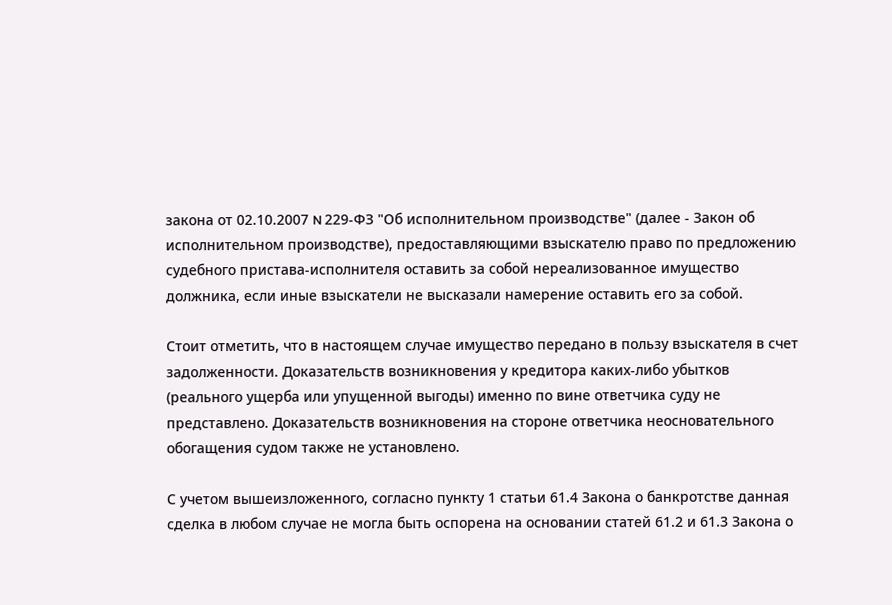закона от 02.10.2007 N 229-ФЗ "Об исполнительном производстве" (далее - Закон об исполнительном производстве), предоставляющими взыскателю право по предложению судебного пристава-исполнителя оставить за собой нереализованное имущество должника, если иные взыскатели не высказали намерение оставить его за собой.

Стоит отметить, что в настоящем случае имущество передано в пользу взыскателя в счет задолженности. Доказательств возникновения у кредитора каких-либо убытков (реального ущерба или упущенной выгоды) именно по вине ответчика суду не представлено. Доказательств возникновения на стороне ответчика неосновательного обогащения судом также не установлено.

С учетом вышеизложенного, согласно пункту 1 статьи 61.4 Закона о банкротстве данная сделка в любом случае не могла быть оспорена на основании статей 61.2 и 61.3 Закона о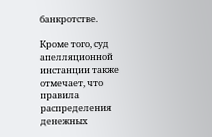банкротстве.

Кроме того, суд апелляционной инстанции также отмечает, что правила распределения денежных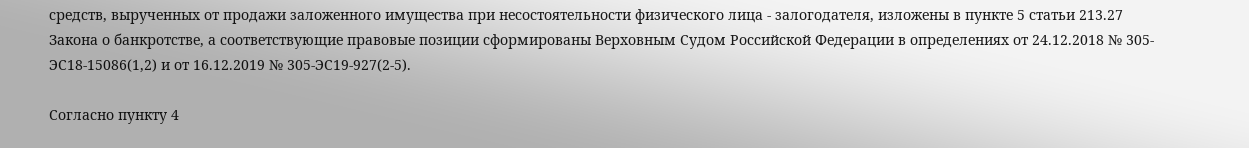средств, вырученных от продажи заложенного имущества при несостоятельности физического лица - залогодателя, изложены в пункте 5 статьи 213.27 Закона о банкротстве, а соответствующие правовые позиции сформированы Верховным Судом Российской Федерации в определениях от 24.12.2018 № 305-ЭС18-15086(1,2) и от 16.12.2019 № 305-ЭС19-927(2-5).

Согласно пункту 4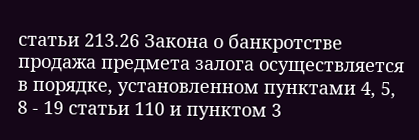статьи 213.26 Закона о банкротстве продажа предмета залога осуществляется в порядке, установленном пунктами 4, 5, 8 - 19 статьи 110 и пунктом 3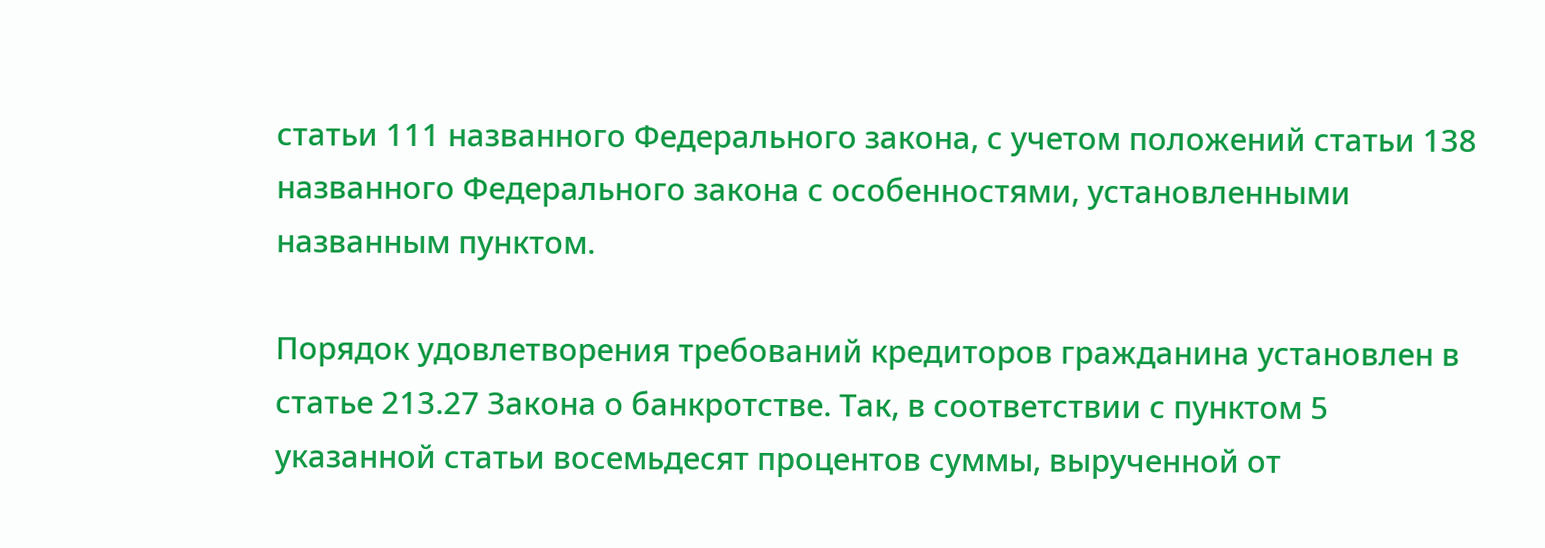статьи 111 названного Федерального закона, с учетом положений статьи 138 названного Федерального закона с особенностями, установленными названным пунктом.

Порядок удовлетворения требований кредиторов гражданина установлен в статье 213.27 Закона о банкротстве. Так, в соответствии с пунктом 5 указанной статьи восемьдесят процентов суммы, вырученной от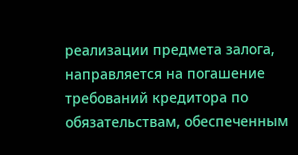реализации предмета залога, направляется на погашение требований кредитора по обязательствам, обеспеченным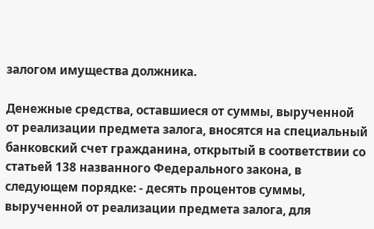залогом имущества должника.

Денежные средства, оставшиеся от суммы, вырученной от реализации предмета залога, вносятся на специальный банковский счет гражданина, открытый в соответствии со статьей 138 названного Федерального закона, в следующем порядке: - десять процентов суммы, вырученной от реализации предмета залога, для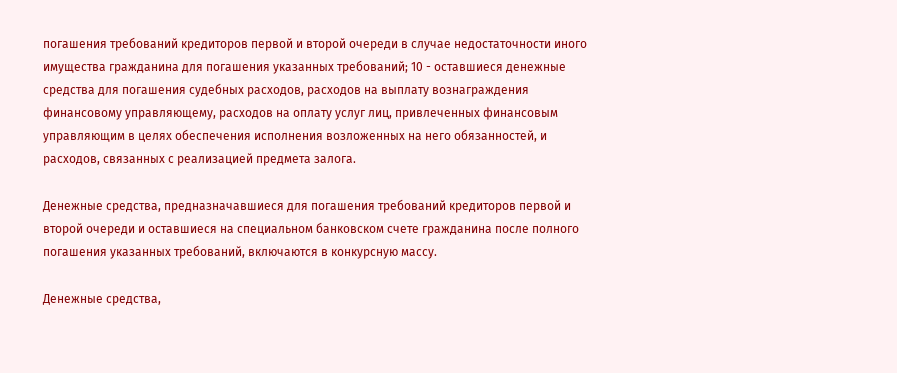погашения требований кредиторов первой и второй очереди в случае недостаточности иного имущества гражданина для погашения указанных требований; 10 - оставшиеся денежные средства для погашения судебных расходов, расходов на выплату вознаграждения финансовому управляющему, расходов на оплату услуг лиц, привлеченных финансовым управляющим в целях обеспечения исполнения возложенных на него обязанностей, и расходов, связанных с реализацией предмета залога.

Денежные средства, предназначавшиеся для погашения требований кредиторов первой и второй очереди и оставшиеся на специальном банковском счете гражданина после полного погашения указанных требований, включаются в конкурсную массу.

Денежные средства,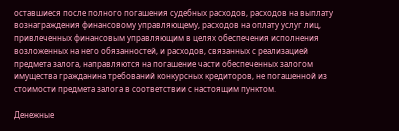оставшиеся после полного погашения судебных расходов, расходов на выплату вознаграждения финансовому управляющему, расходов на оплату услуг лиц, привлеченных финансовым управляющим в целях обеспечения исполнения возложенных на него обязанностей, и расходов, связанных с реализацией предмета залога, направляются на погашение части обеспеченных залогом имущества гражданина требований конкурсных кредиторов, не погашенной из стоимости предмета залога в соответствии с настоящим пунктом.

Денежные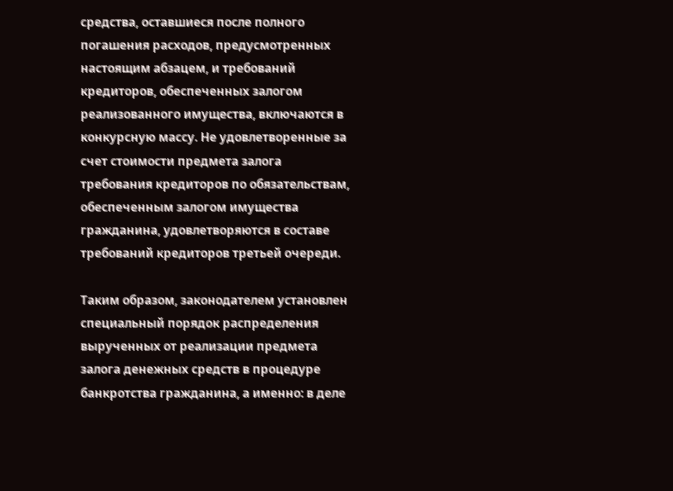средства, оставшиеся после полного погашения расходов, предусмотренных настоящим абзацем, и требований кредиторов, обеспеченных залогом реализованного имущества, включаются в конкурсную массу. Не удовлетворенные за счет стоимости предмета залога требования кредиторов по обязательствам, обеспеченным залогом имущества гражданина, удовлетворяются в составе требований кредиторов третьей очереди.

Таким образом, законодателем установлен специальный порядок распределения вырученных от реализации предмета залога денежных средств в процедуре банкротства гражданина, а именно: в деле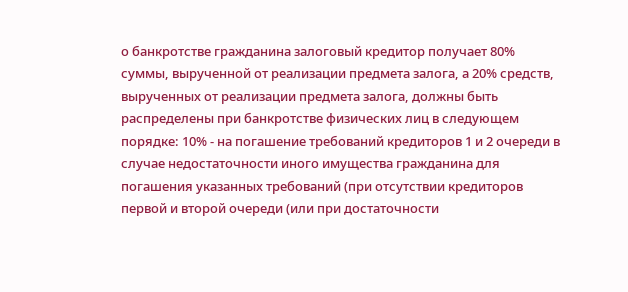о банкротстве гражданина залоговый кредитор получает 80% суммы, вырученной от реализации предмета залога, а 20% средств, вырученных от реализации предмета залога, должны быть распределены при банкротстве физических лиц в следующем порядке: 10% - на погашение требований кредиторов 1 и 2 очереди в случае недостаточности иного имущества гражданина для погашения указанных требований (при отсутствии кредиторов первой и второй очереди (или при достаточности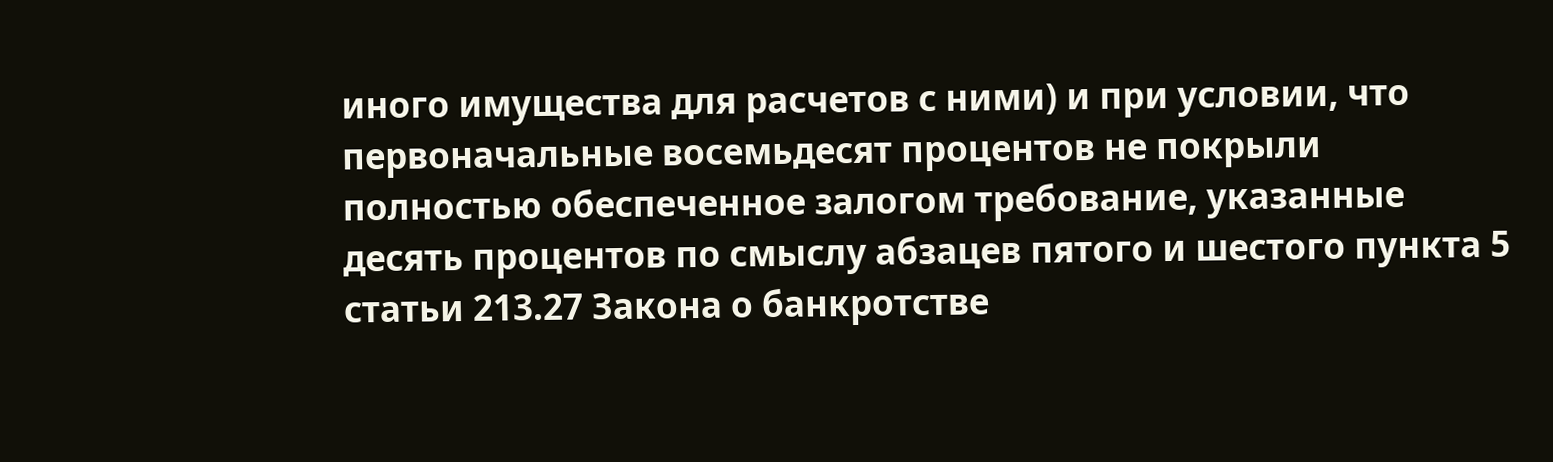иного имущества для расчетов с ними) и при условии, что первоначальные восемьдесят процентов не покрыли полностью обеспеченное залогом требование, указанные десять процентов по смыслу абзацев пятого и шестого пункта 5 статьи 213.27 Закона о банкротстве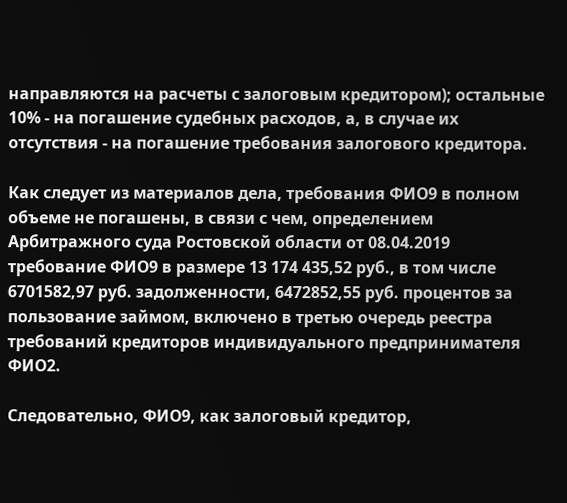направляются на расчеты с залоговым кредитором); остальные 10% - на погашение судебных расходов, а, в случае их отсутствия - на погашение требования залогового кредитора.

Как следует из материалов дела, требования ФИО9 в полном объеме не погашены, в связи с чем, определением Арбитражного суда Ростовской области от 08.04.2019 требование ФИО9 в размере 13 174 435,52 руб., в том числе 6701582,97 руб. задолженности, 6472852,55 руб. процентов за пользование займом, включено в третью очередь реестра требований кредиторов индивидуального предпринимателя ФИО2.

Следовательно, ФИО9, как залоговый кредитор,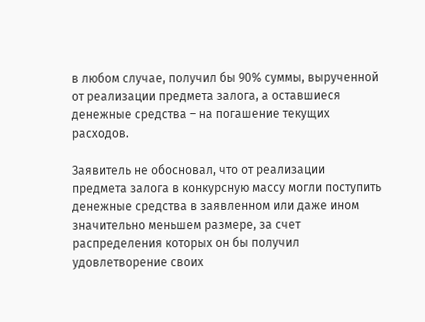в любом случае, получил бы 90% суммы, вырученной от реализации предмета залога, а оставшиеся денежные средства – на погашение текущих расходов.

Заявитель не обосновал, что от реализации предмета залога в конкурсную массу могли поступить денежные средства в заявленном или даже ином значительно меньшем размере, за счет распределения которых он бы получил удовлетворение своих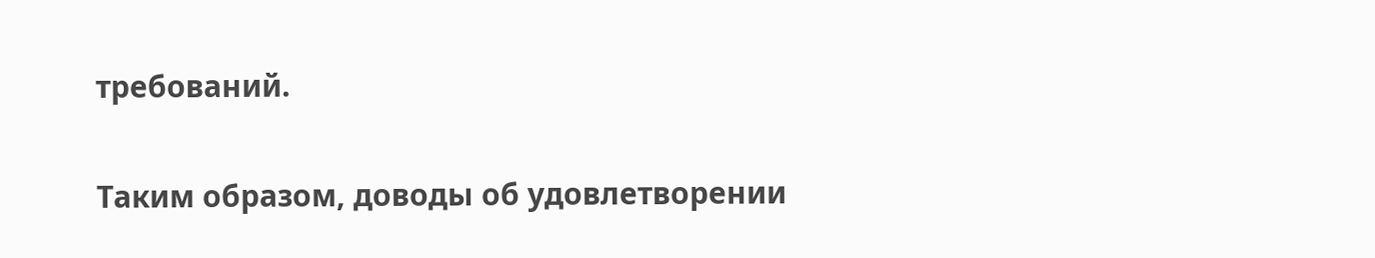требований.

Таким образом, доводы об удовлетворении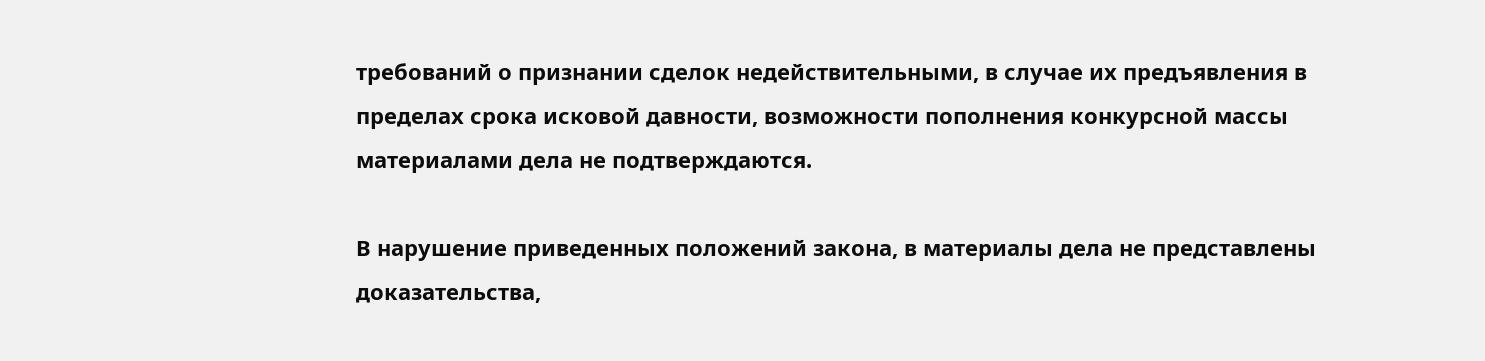требований о признании сделок недействительными, в случае их предъявления в пределах срока исковой давности, возможности пополнения конкурсной массы материалами дела не подтверждаются.

В нарушение приведенных положений закона, в материалы дела не представлены доказательства,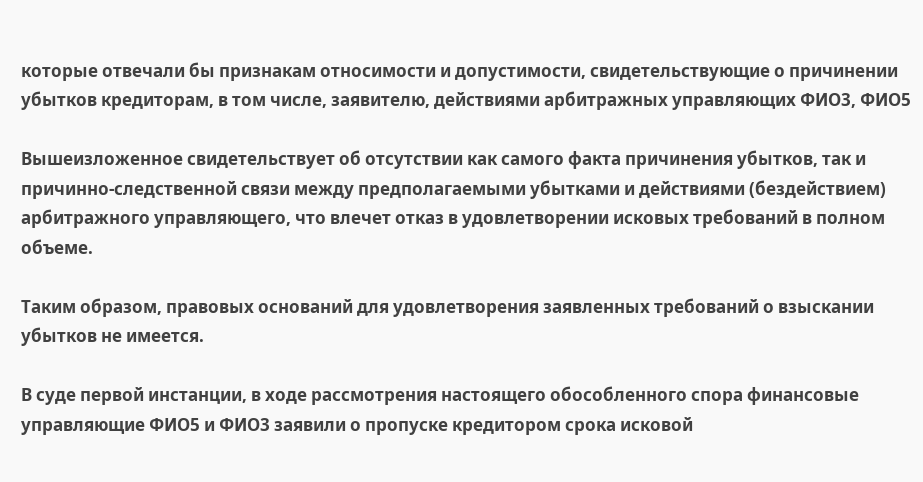которые отвечали бы признакам относимости и допустимости, свидетельствующие о причинении убытков кредиторам, в том числе, заявителю, действиями арбитражных управляющих ФИО3, ФИО5

Вышеизложенное свидетельствует об отсутствии как самого факта причинения убытков, так и причинно-следственной связи между предполагаемыми убытками и действиями (бездействием) арбитражного управляющего, что влечет отказ в удовлетворении исковых требований в полном объеме.

Таким образом, правовых оснований для удовлетворения заявленных требований о взыскании убытков не имеется.

В суде первой инстанции, в ходе рассмотрения настоящего обособленного спора финансовые управляющие ФИО5 и ФИО3 заявили о пропуске кредитором срока исковой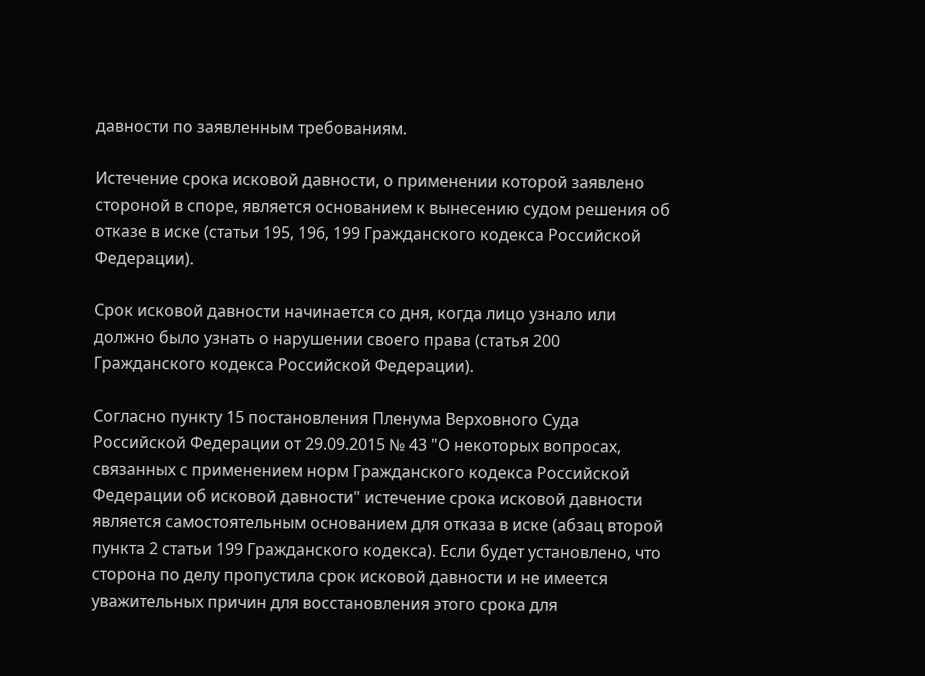давности по заявленным требованиям.

Истечение срока исковой давности, о применении которой заявлено стороной в споре, является основанием к вынесению судом решения об отказе в иске (статьи 195, 196, 199 Гражданского кодекса Российской Федерации).

Срок исковой давности начинается со дня, когда лицо узнало или должно было узнать о нарушении своего права (статья 200 Гражданского кодекса Российской Федерации).

Согласно пункту 15 постановления Пленума Верховного Суда Российской Федерации от 29.09.2015 № 43 "О некоторых вопросах, связанных с применением норм Гражданского кодекса Российской Федерации об исковой давности" истечение срока исковой давности является самостоятельным основанием для отказа в иске (абзац второй пункта 2 статьи 199 Гражданского кодекса). Если будет установлено, что сторона по делу пропустила срок исковой давности и не имеется уважительных причин для восстановления этого срока для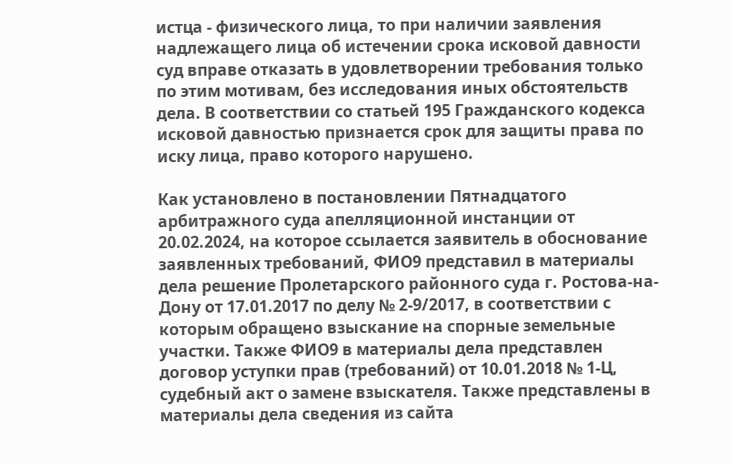истца - физического лица, то при наличии заявления надлежащего лица об истечении срока исковой давности суд вправе отказать в удовлетворении требования только по этим мотивам, без исследования иных обстоятельств дела. В соответствии со статьей 195 Гражданского кодекса исковой давностью признается срок для защиты права по иску лица, право которого нарушено.

Как установлено в постановлении Пятнадцатого арбитражного суда апелляционной инстанции от 20.02.2024, на которое ссылается заявитель в обоснование заявленных требований, ФИО9 представил в материалы дела решение Пролетарского районного суда г. Ростова-на-Дону от 17.01.2017 по делу № 2-9/2017, в соответствии с которым обращено взыскание на спорные земельные участки. Также ФИО9 в материалы дела представлен договор уступки прав (требований) от 10.01.2018 № 1-Ц, судебный акт о замене взыскателя. Также представлены в материалы дела сведения из сайта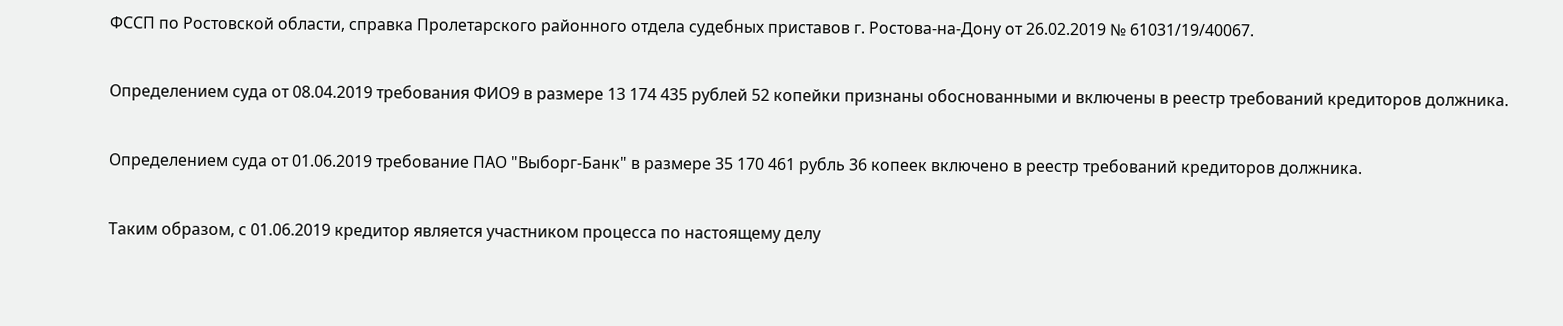ФССП по Ростовской области, справка Пролетарского районного отдела судебных приставов г. Ростова-на-Дону от 26.02.2019 № 61031/19/40067.

Определением суда от 08.04.2019 требования ФИО9 в размере 13 174 435 рублей 52 копейки признаны обоснованными и включены в реестр требований кредиторов должника.

Определением суда от 01.06.2019 требование ПАО "Выборг-Банк" в размере 35 170 461 рубль 36 копеек включено в реестр требований кредиторов должника.

Таким образом, с 01.06.2019 кредитор является участником процесса по настоящему делу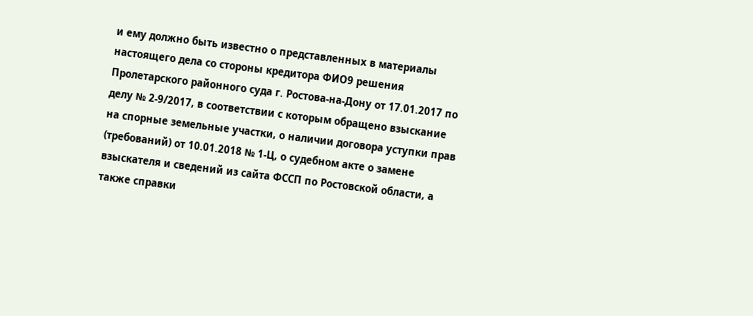и ему должно быть известно о представленных в материалы настоящего дела со стороны кредитора ФИО9 решения Пролетарского районного суда г. Ростова-на-Дону от 17.01.2017 по делу № 2-9/2017, в соответствии с которым обращено взыскание на спорные земельные участки, о наличии договора уступки прав (требований) от 10.01.2018 № 1-Ц, о судебном акте о замене взыскателя и сведений из сайта ФССП по Ростовской области, а также справки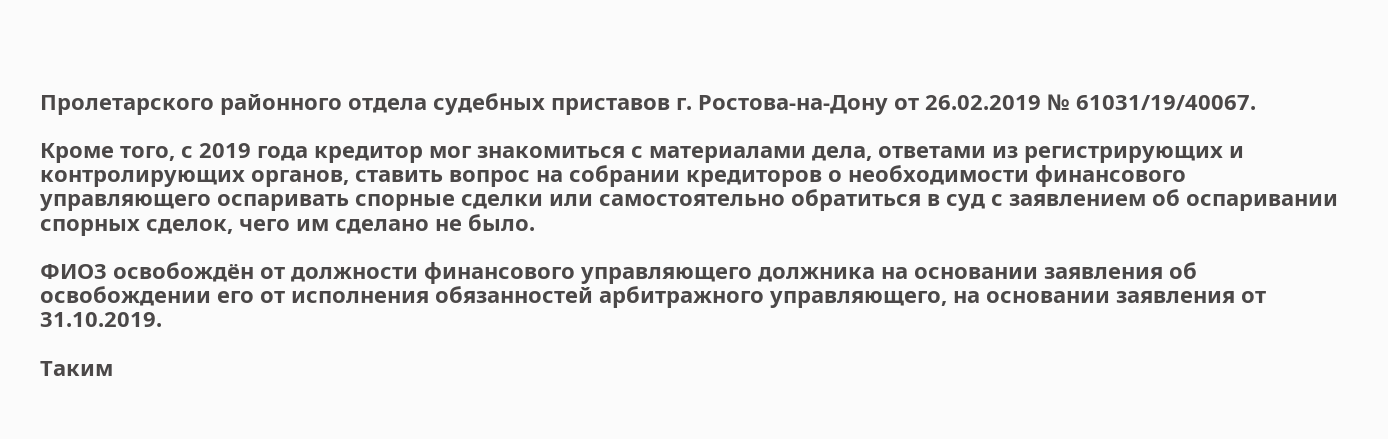Пролетарского районного отдела судебных приставов г. Ростова-на-Дону от 26.02.2019 № 61031/19/40067.

Кроме того, с 2019 года кредитор мог знакомиться с материалами дела, ответами из регистрирующих и контролирующих органов, ставить вопрос на собрании кредиторов о необходимости финансового управляющего оспаривать спорные сделки или самостоятельно обратиться в суд с заявлением об оспаривании спорных сделок, чего им сделано не было.

ФИО3 освобождён от должности финансового управляющего должника на основании заявления об освобождении его от исполнения обязанностей арбитражного управляющего, на основании заявления от 31.10.2019.

Таким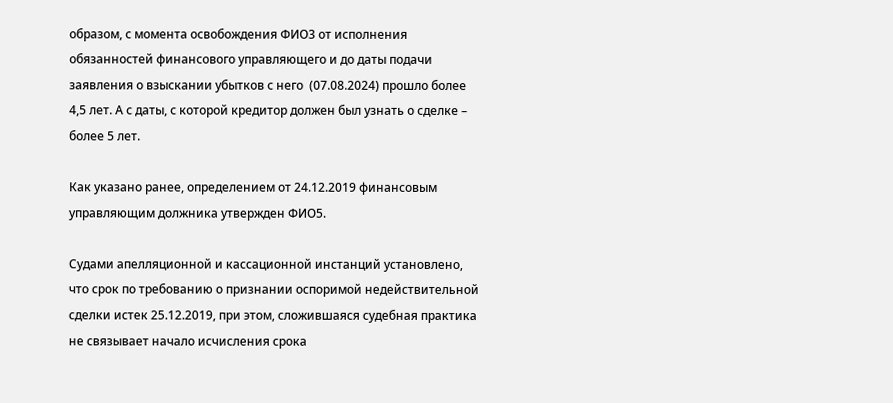образом, с момента освобождения ФИО3 от исполнения обязанностей финансового управляющего и до даты подачи заявления о взыскании убытков с него  (07.08.2024) прошло более 4,5 лет. А с даты, с которой кредитор должен был узнать о сделке – более 5 лет.

Как указано ранее, определением от 24.12.2019 финансовым управляющим должника утвержден ФИО5.

Судами апелляционной и кассационной инстанций установлено, что срок по требованию о признании оспоримой недействительной сделки истек 25.12.2019, при этом, сложившаяся судебная практика не связывает начало исчисления срока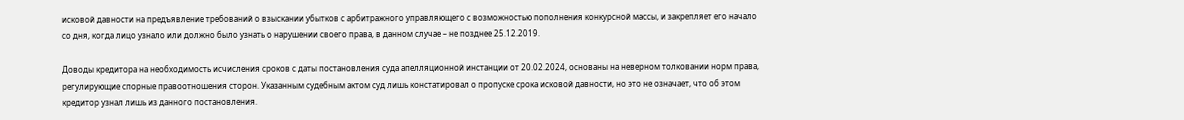исковой давности на предъявление требований о взыскании убытков с арбитражного управляющего с возможностью пополнения конкурсной массы, и закрепляет его начало со дня, когда лицо узнало или должно было узнать о нарушении своего права, в данном случае – не позднее 25.12.2019.

Доводы кредитора на необходимость исчисления сроков с даты постановления суда апелляционной инстанции от 20.02.2024, основаны на неверном толковании норм права, регулирующие спорные правоотношения сторон. Указанным судебным актом суд лишь констатировал о пропуске срока исковой давности, но это не означает, что об этом кредитор узнал лишь из данного постановления.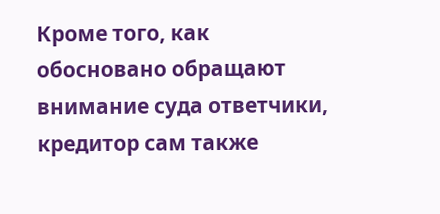Кроме того, как обосновано обращают внимание суда ответчики, кредитор сам также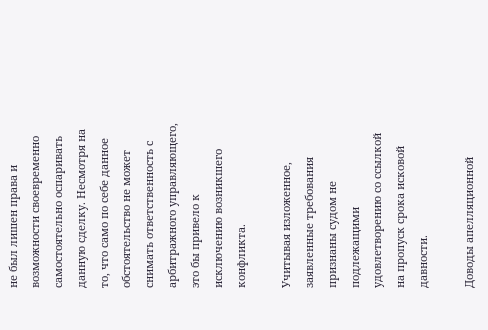не был лишен права и возможности своевременно самостоятельно оспаривать данную сделку. Несмотря на то, что само по себе данное обстоятельство не может снимать ответственность с арбитражного управляющего, это бы привело к исключению возникшего конфликта.

Учитывая изложенное, заявленные требования признаны судом не подлежащими удовлетворению со ссылкой на пропуск срока исковой давности.

Доводы апелляционной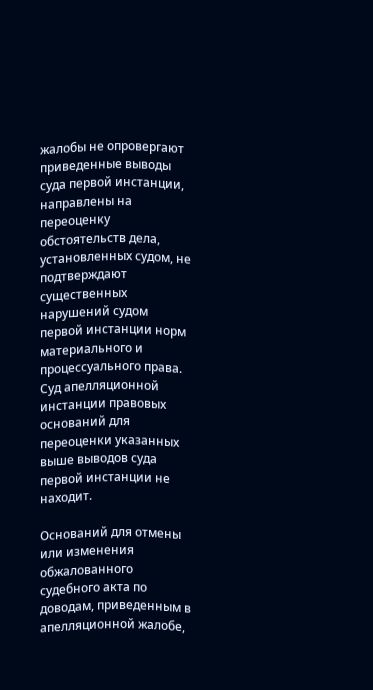жалобы не опровергают приведенные выводы суда первой инстанции, направлены на переоценку обстоятельств дела, установленных судом, не подтверждают существенных нарушений судом первой инстанции норм материального и процессуального права. Суд апелляционной инстанции правовых оснований для переоценки указанных выше выводов суда первой инстанции не находит.

Оснований для отмены или изменения обжалованного судебного акта по доводам, приведенным в апелляционной жалобе,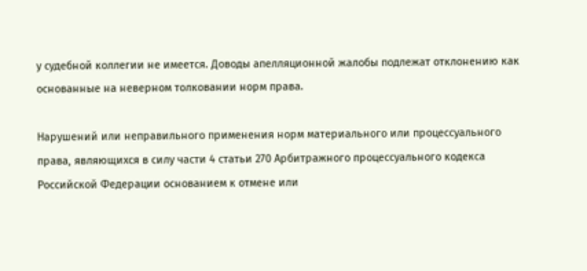у судебной коллегии не имеется. Доводы апелляционной жалобы подлежат отклонению как основанные на неверном толковании норм права.

Нарушений или неправильного применения норм материального или процессуального права, являющихся в силу части 4 статьи 270 Арбитражного процессуального кодекса Российской Федерации основанием к отмене или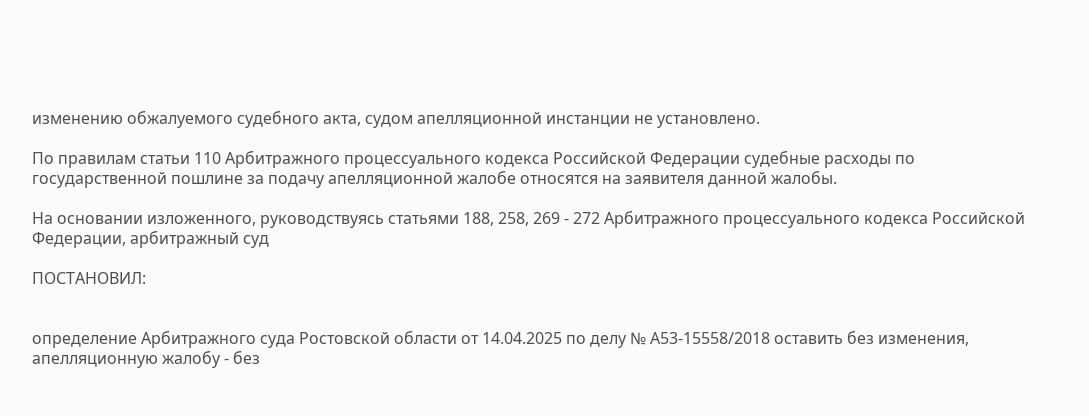изменению обжалуемого судебного акта, судом апелляционной инстанции не установлено.

По правилам статьи 110 Арбитражного процессуального кодекса Российской Федерации судебные расходы по государственной пошлине за подачу апелляционной жалобе относятся на заявителя данной жалобы.

На основании изложенного, руководствуясь статьями 188, 258, 269 - 272 Арбитражного процессуального кодекса Российской Федерации, арбитражный суд

ПОСТАНОВИЛ:


определение Арбитражного суда Ростовской области от 14.04.2025 по делу № А53-15558/2018 оставить без изменения, апелляционную жалобу - без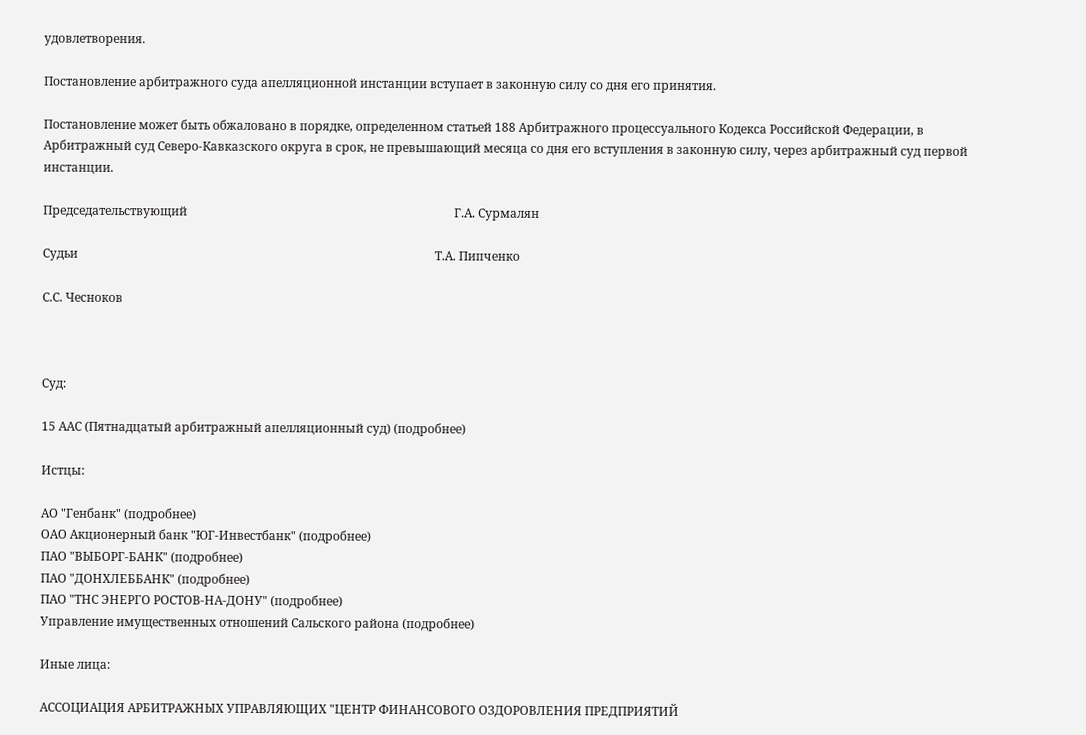удовлетворения.

Постановление арбитражного суда апелляционной инстанции вступает в законную силу со дня его принятия.

Постановление может быть обжаловано в порядке, определенном статьей 188 Арбитражного процессуального Кодекса Российской Федерации, в Арбитражный суд Северо-Кавказского округа в срок, не превышающий месяца со дня его вступления в законную силу, через арбитражный суд первой инстанции.

Председательствующий                                                                                         Г.А. Сурмалян

Судьи                                                                                                                       Т.А. Пипченко

С.С. Чесноков



Суд:

15 ААС (Пятнадцатый арбитражный апелляционный суд) (подробнее)

Истцы:

АО "Генбанк" (подробнее)
ОАО Акционерный банк "ЮГ-Инвестбанк" (подробнее)
ПАО "ВЫБОРГ-БАНК" (подробнее)
ПАО "ДОНХЛЕББАНК" (подробнее)
ПАО "ТНС ЭНЕРГО РОСТОВ-НА-ДОНУ" (подробнее)
Управление имущественных отношений Сальского района (подробнее)

Иные лица:

АССОЦИАЦИЯ АРБИТРАЖНЫХ УПРАВЛЯЮЩИХ "ЦЕНТР ФИНАНСОВОГО ОЗДОРОВЛЕНИЯ ПРЕДПРИЯТИЙ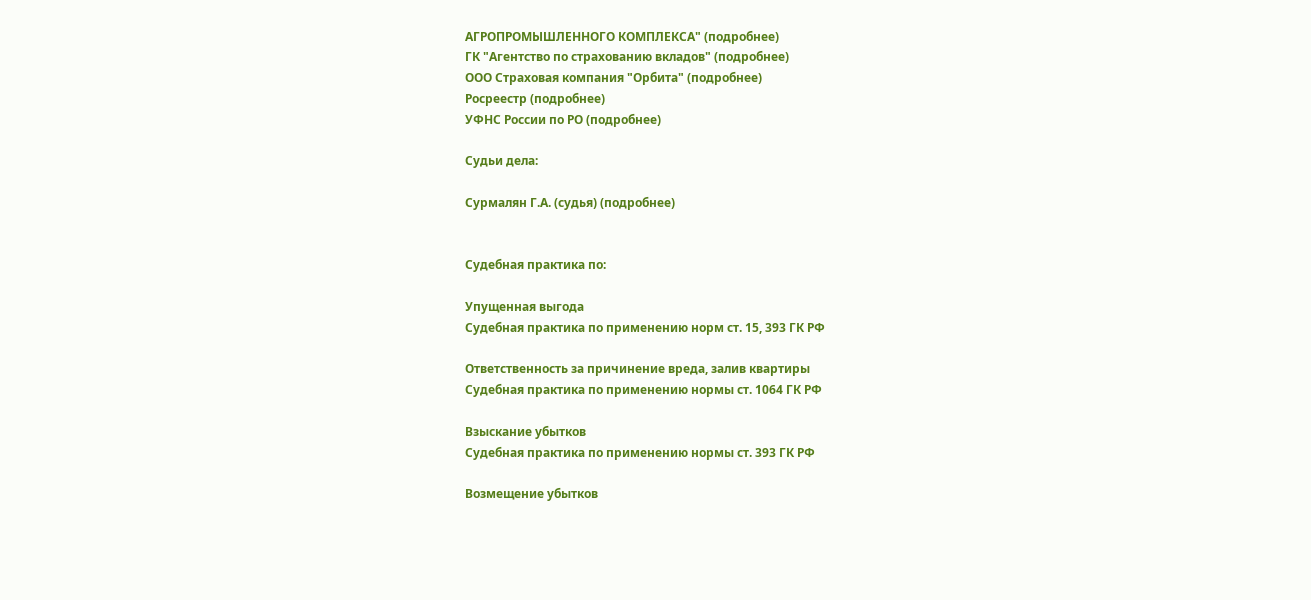АГРОПРОМЫШЛЕННОГО КОМПЛЕКСА" (подробнее)
ГК "Агентство по страхованию вкладов" (подробнее)
ООО Страховая компания "Орбита" (подробнее)
Росреестр (подробнее)
УФНС России по РО (подробнее)

Судьи дела:

Сурмалян Г.А. (судья) (подробнее)


Судебная практика по:

Упущенная выгода
Судебная практика по применению норм ст. 15, 393 ГК РФ

Ответственность за причинение вреда, залив квартиры
Судебная практика по применению нормы ст. 1064 ГК РФ

Взыскание убытков
Судебная практика по применению нормы ст. 393 ГК РФ

Возмещение убытков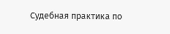Судебная практика по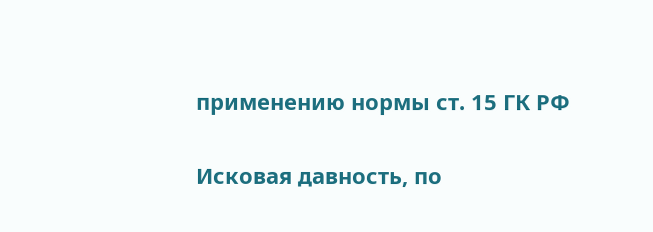применению нормы ст. 15 ГК РФ

Исковая давность, по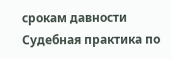срокам давности
Судебная практика по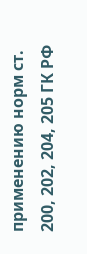применению норм ст. 200, 202, 204, 205 ГК РФ